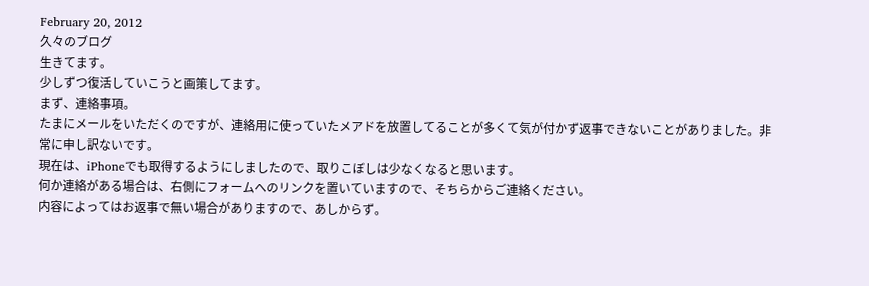February 20, 2012
久々のブログ
生きてます。
少しずつ復活していこうと画策してます。
まず、連絡事項。
たまにメールをいただくのですが、連絡用に使っていたメアドを放置してることが多くて気が付かず返事できないことがありました。非常に申し訳ないです。
現在は、iPhoneでも取得するようにしましたので、取りこぼしは少なくなると思います。
何か連絡がある場合は、右側にフォームへのリンクを置いていますので、そちらからご連絡ください。
内容によってはお返事で無い場合がありますので、あしからず。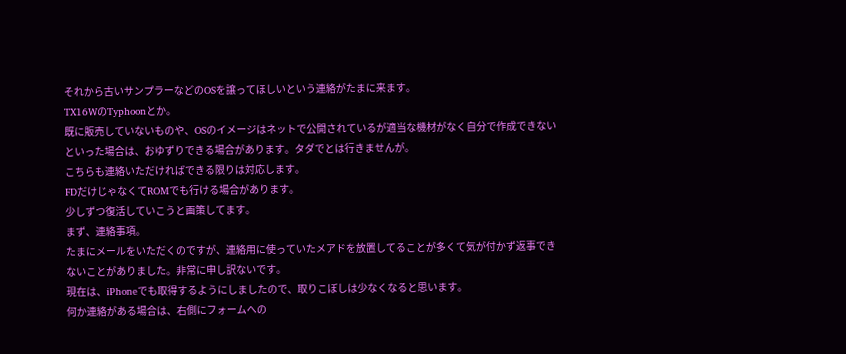それから古いサンプラーなどのOSを譲ってほしいという連絡がたまに来ます。
TX16WのTyphoonとか。
既に販売していないものや、OSのイメージはネットで公開されているが適当な機材がなく自分で作成できないといった場合は、おゆずりできる場合があります。タダでとは行きませんが。
こちらも連絡いただければできる限りは対応します。
FDだけじゃなくてROMでも行ける場合があります。
少しずつ復活していこうと画策してます。
まず、連絡事項。
たまにメールをいただくのですが、連絡用に使っていたメアドを放置してることが多くて気が付かず返事できないことがありました。非常に申し訳ないです。
現在は、iPhoneでも取得するようにしましたので、取りこぼしは少なくなると思います。
何か連絡がある場合は、右側にフォームへの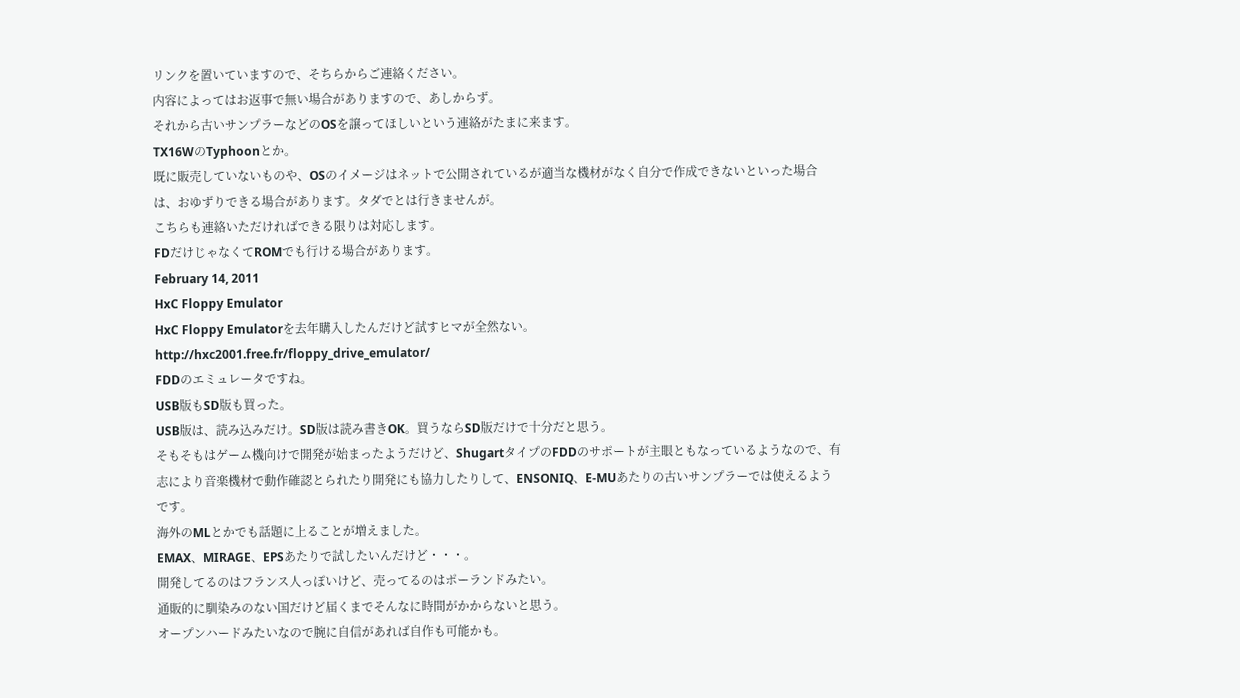リンクを置いていますので、そちらからご連絡ください。
内容によってはお返事で無い場合がありますので、あしからず。
それから古いサンプラーなどのOSを譲ってほしいという連絡がたまに来ます。
TX16WのTyphoonとか。
既に販売していないものや、OSのイメージはネットで公開されているが適当な機材がなく自分で作成できないといった場合は、おゆずりできる場合があります。タダでとは行きませんが。
こちらも連絡いただければできる限りは対応します。
FDだけじゃなくてROMでも行ける場合があります。
February 14, 2011
HxC Floppy Emulator
HxC Floppy Emulatorを去年購入したんだけど試すヒマが全然ない。
http://hxc2001.free.fr/floppy_drive_emulator/
FDDのエミュレータですね。
USB版もSD版も買った。
USB版は、読み込みだけ。SD版は読み書きOK。買うならSD版だけで十分だと思う。
そもそもはゲーム機向けで開発が始まったようだけど、ShugartタイプのFDDのサポートが主眼ともなっているようなので、有志により音楽機材で動作確認とられたり開発にも協力したりして、ENSONIQ、E-MUあたりの古いサンプラーでは使えるようです。
海外のMLとかでも話題に上ることが増えました。
EMAX、MIRAGE、EPSあたりで試したいんだけど・・・。
開発してるのはフランス人っぽいけど、売ってるのはポーランドみたい。
通販的に馴染みのない国だけど届くまでそんなに時間がかからないと思う。
オープンハードみたいなので腕に自信があれば自作も可能かも。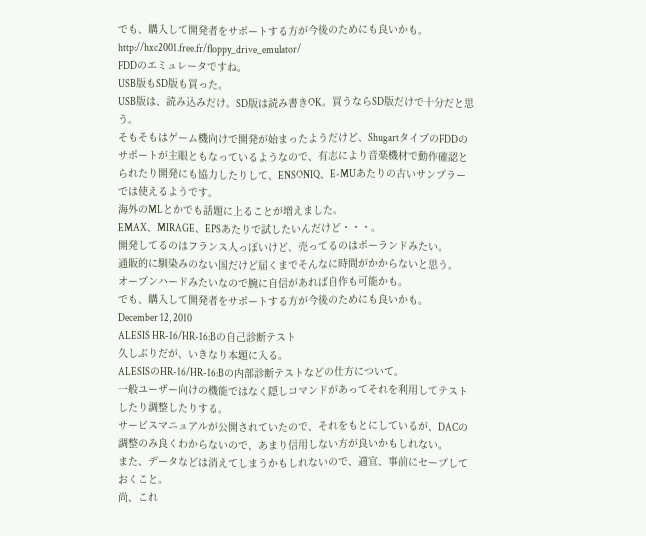でも、購入して開発者をサポートする方が今後のためにも良いかも。
http://hxc2001.free.fr/floppy_drive_emulator/
FDDのエミュレータですね。
USB版もSD版も買った。
USB版は、読み込みだけ。SD版は読み書きOK。買うならSD版だけで十分だと思う。
そもそもはゲーム機向けで開発が始まったようだけど、ShugartタイプのFDDのサポートが主眼ともなっているようなので、有志により音楽機材で動作確認とられたり開発にも協力したりして、ENSONIQ、E-MUあたりの古いサンプラーでは使えるようです。
海外のMLとかでも話題に上ることが増えました。
EMAX、MIRAGE、EPSあたりで試したいんだけど・・・。
開発してるのはフランス人っぽいけど、売ってるのはポーランドみたい。
通販的に馴染みのない国だけど届くまでそんなに時間がかからないと思う。
オープンハードみたいなので腕に自信があれば自作も可能かも。
でも、購入して開発者をサポートする方が今後のためにも良いかも。
December 12, 2010
ALESIS HR-16/HR-16:Bの自己診断テスト
久しぶりだが、いきなり本題に入る。
ALESISのHR-16/HR-16:Bの内部診断テストなどの仕方について。
一般ユーザー向けの機能ではなく隠しコマンドがあってそれを利用してテストしたり調整したりする。
サービスマニュアルが公開されていたので、それをもとにしているが、DACの調整のみ良くわからないので、あまり信用しない方が良いかもしれない。
また、データなどは消えてしまうかもしれないので、適宜、事前にセーブしておくこと。
尚、これ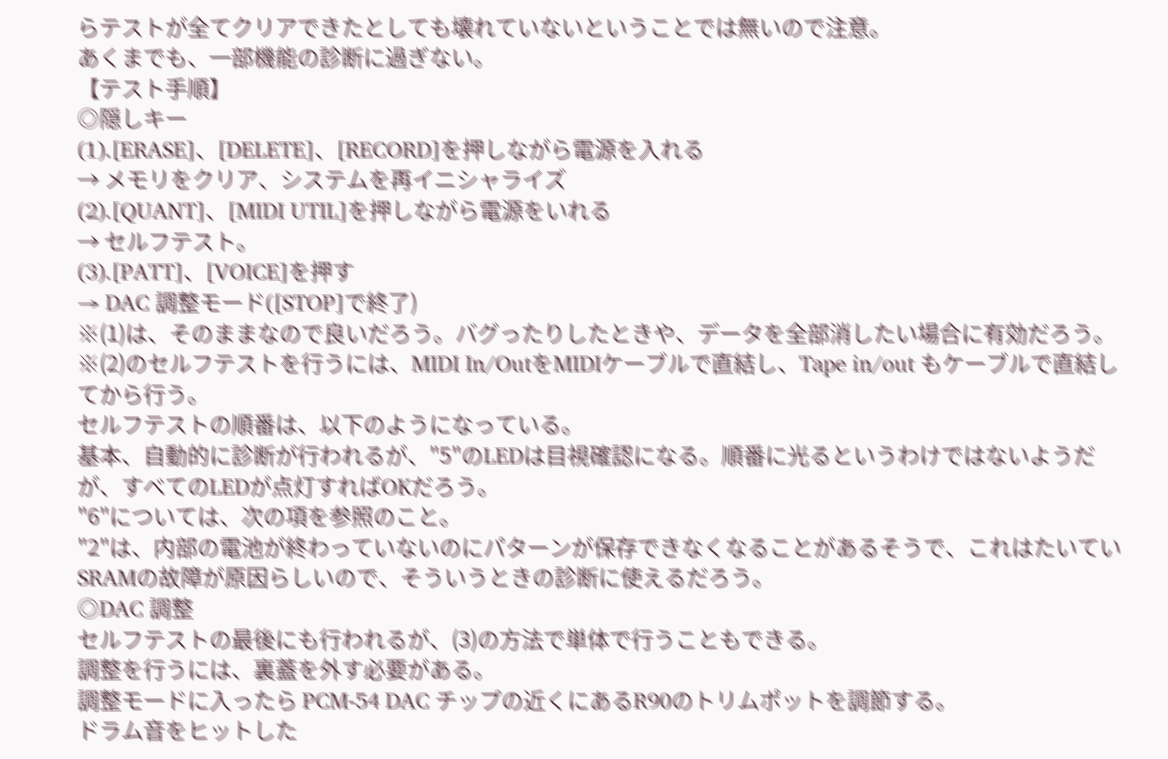らテストが全てクリアできたとしても壊れていないということでは無いので注意。
あくまでも、一部機能の診断に過ぎない。
【テスト手順】
◎隠しキー
(1).[ERASE]、[DELETE]、[RECORD]を押しながら電源を入れる
→ メモリをクリア、システムを再イニシャライズ
(2).[QUANT]、[MIDI UTIL]を押しながら電源をいれる
→ セルフテスト。
(3).[PATT]、[VOICE]を押す
→ DAC 調整モード([STOP]で終了)
※(1)は、そのままなので良いだろう。バグったりしたときや、データを全部消したい場合に有効だろう。
※(2)のセルフテストを行うには、MIDI In/OutをMIDIケーブルで直結し、Tape in/out もケーブルで直結してから行う。
セルフテストの順番は、以下のようになっている。
基本、自動的に診断が行われるが、"5"のLEDは目視確認になる。順番に光るというわけではないようだが、すべてのLEDが点灯すればOKだろう。
"6"については、次の項を参照のこと。
"2"は、内部の電池が終わっていないのにパターンが保存できなくなることがあるそうで、これはたいていSRAMの故障が原因らしいので、そういうときの診断に使えるだろう。
◎DAC 調整
セルフテストの最後にも行われるが、(3)の方法で単体で行うこともできる。
調整を行うには、裏蓋を外す必要がある。
調整モードに入ったら PCM-54 DAC チップの近くにあるR90のトリムポットを調節する。
ドラム音をヒットした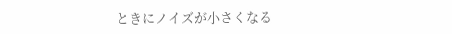ときにノイズが小さくなる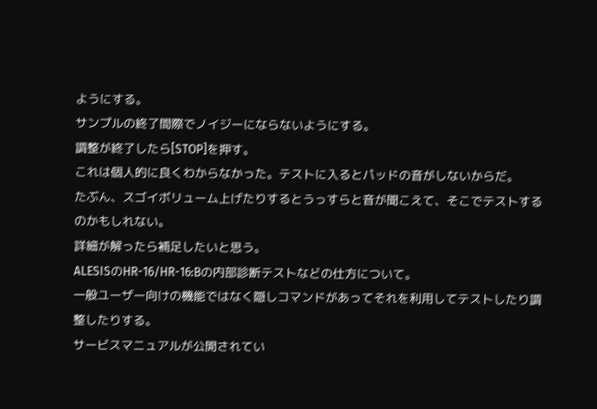ようにする。
サンプルの終了間際でノイジーにならないようにする。
調整が終了したら[STOP]を押す。
これは個人的に良くわからなかった。テストに入るとパッドの音がしないからだ。
たぶん、スゴイボリューム上げたりするとうっすらと音が聞こえて、そこでテストするのかもしれない。
詳細が解ったら補足したいと思う。
ALESISのHR-16/HR-16:Bの内部診断テストなどの仕方について。
一般ユーザー向けの機能ではなく隠しコマンドがあってそれを利用してテストしたり調整したりする。
サービスマニュアルが公開されてい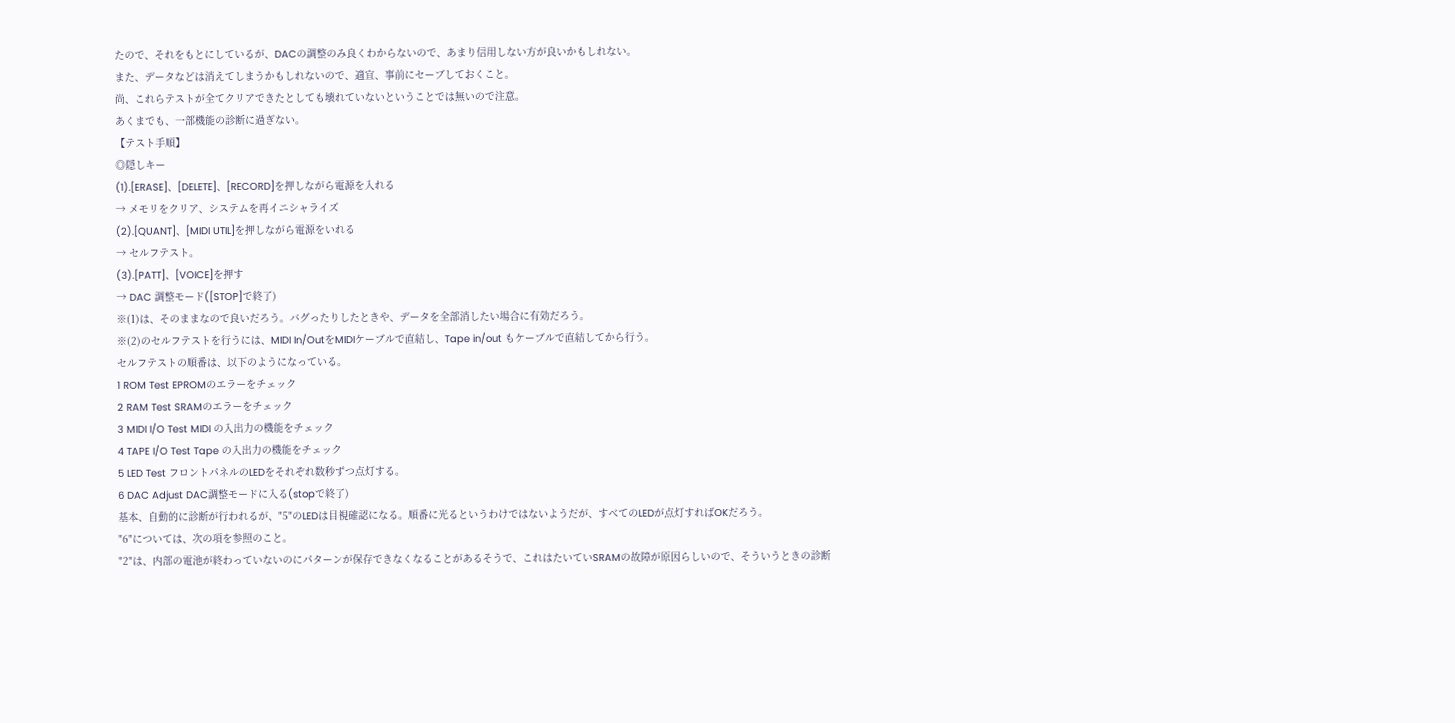たので、それをもとにしているが、DACの調整のみ良くわからないので、あまり信用しない方が良いかもしれない。
また、データなどは消えてしまうかもしれないので、適宜、事前にセーブしておくこと。
尚、これらテストが全てクリアできたとしても壊れていないということでは無いので注意。
あくまでも、一部機能の診断に過ぎない。
【テスト手順】
◎隠しキー
(1).[ERASE]、[DELETE]、[RECORD]を押しながら電源を入れる
→ メモリをクリア、システムを再イニシャライズ
(2).[QUANT]、[MIDI UTIL]を押しながら電源をいれる
→ セルフテスト。
(3).[PATT]、[VOICE]を押す
→ DAC 調整モード([STOP]で終了)
※(1)は、そのままなので良いだろう。バグったりしたときや、データを全部消したい場合に有効だろう。
※(2)のセルフテストを行うには、MIDI In/OutをMIDIケーブルで直結し、Tape in/out もケーブルで直結してから行う。
セルフテストの順番は、以下のようになっている。
1 ROM Test EPROMのエラーをチェック
2 RAM Test SRAMのエラーをチェック
3 MIDI I/O Test MIDI の入出力の機能をチェック
4 TAPE I/O Test Tape の入出力の機能をチェック
5 LED Test フロントパネルのLEDをそれぞれ数秒ずつ点灯する。
6 DAC Adjust DAC調整モードに入る(stopで終了)
基本、自動的に診断が行われるが、"5"のLEDは目視確認になる。順番に光るというわけではないようだが、すべてのLEDが点灯すればOKだろう。
"6"については、次の項を参照のこと。
"2"は、内部の電池が終わっていないのにパターンが保存できなくなることがあるそうで、これはたいていSRAMの故障が原因らしいので、そういうときの診断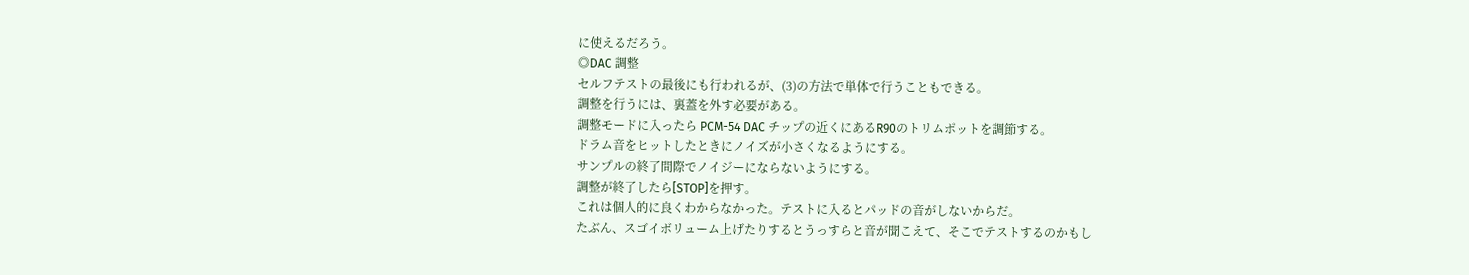に使えるだろう。
◎DAC 調整
セルフテストの最後にも行われるが、(3)の方法で単体で行うこともできる。
調整を行うには、裏蓋を外す必要がある。
調整モードに入ったら PCM-54 DAC チップの近くにあるR90のトリムポットを調節する。
ドラム音をヒットしたときにノイズが小さくなるようにする。
サンプルの終了間際でノイジーにならないようにする。
調整が終了したら[STOP]を押す。
これは個人的に良くわからなかった。テストに入るとパッドの音がしないからだ。
たぶん、スゴイボリューム上げたりするとうっすらと音が聞こえて、そこでテストするのかもし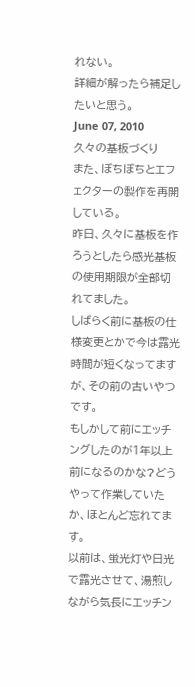れない。
詳細が解ったら補足したいと思う。
June 07, 2010
久々の基板づくり
また、ぼちぼちとエフェクターの製作を再開している。
昨日、久々に基板を作ろうとしたら感光基板の使用期限が全部切れてました。
しばらく前に基板の仕様変更とかで今は露光時間が短くなってますが、その前の古いやつです。
もしかして前にエッチングしたのが1年以上前になるのかな?どうやって作業していたか、ほとんど忘れてます。
以前は、蛍光灯や日光で露光させて、湯煎しながら気長にエッチン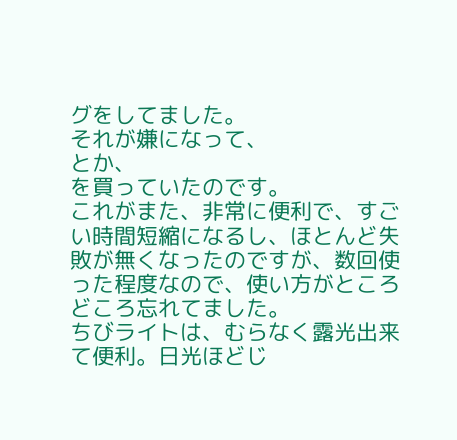グをしてました。
それが嫌になって、
とか、
を買っていたのです。
これがまた、非常に便利で、すごい時間短縮になるし、ほとんど失敗が無くなったのですが、数回使った程度なので、使い方がところどころ忘れてました。
ちびライトは、むらなく露光出来て便利。日光ほどじ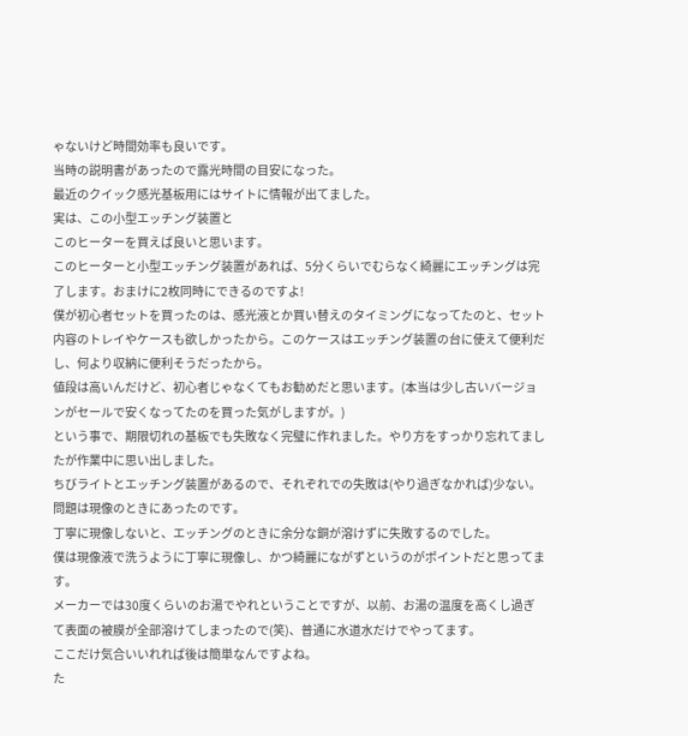ゃないけど時間効率も良いです。
当時の説明書があったので露光時間の目安になった。
最近のクイック感光基板用にはサイトに情報が出てました。
実は、この小型エッチング装置と
このヒーターを買えば良いと思います。
このヒーターと小型エッチング装置があれば、5分くらいでむらなく綺麗にエッチングは完了します。おまけに2枚同時にできるのですよ!
僕が初心者セットを買ったのは、感光液とか買い替えのタイミングになってたのと、セット内容のトレイやケースも欲しかったから。このケースはエッチング装置の台に使えて便利だし、何より収納に便利そうだったから。
値段は高いんだけど、初心者じゃなくてもお勧めだと思います。(本当は少し古いバージョンがセールで安くなってたのを買った気がしますが。)
という事で、期限切れの基板でも失敗なく完璧に作れました。やり方をすっかり忘れてましたが作業中に思い出しました。
ちびライトとエッチング装置があるので、それぞれでの失敗は(やり過ぎなかれば)少ない。
問題は現像のときにあったのです。
丁寧に現像しないと、エッチングのときに余分な銅が溶けずに失敗するのでした。
僕は現像液で洗うように丁寧に現像し、かつ綺麗にながずというのがポイントだと思ってます。
メーカーでは30度くらいのお湯でやれということですが、以前、お湯の温度を高くし過ぎて表面の被膜が全部溶けてしまったので(笑)、普通に水道水だけでやってます。
ここだけ気合いいれれば後は簡単なんですよね。
た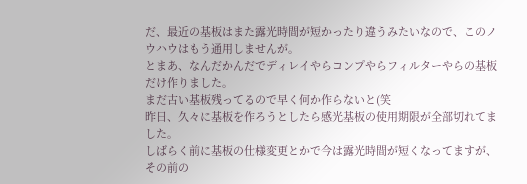だ、最近の基板はまた露光時間が短かったり違うみたいなので、このノウハウはもう通用しませんが。
とまあ、なんだかんだでディレイやらコンプやらフィルターやらの基板だけ作りました。
まだ古い基板残ってるので早く何か作らないと(笑
昨日、久々に基板を作ろうとしたら感光基板の使用期限が全部切れてました。
しばらく前に基板の仕様変更とかで今は露光時間が短くなってますが、その前の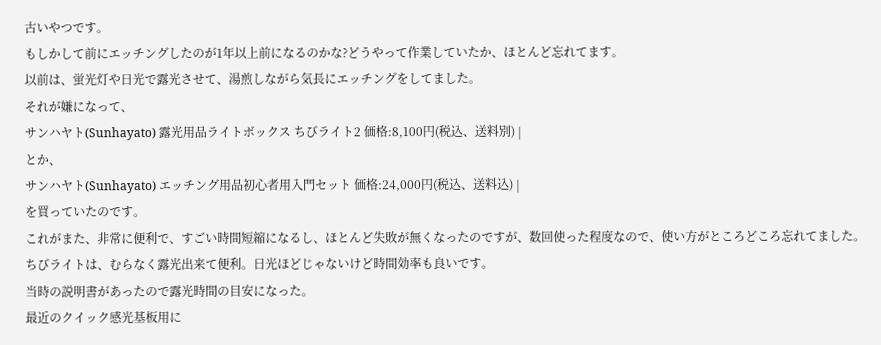古いやつです。
もしかして前にエッチングしたのが1年以上前になるのかな?どうやって作業していたか、ほとんど忘れてます。
以前は、蛍光灯や日光で露光させて、湯煎しながら気長にエッチングをしてました。
それが嫌になって、
サンハヤト(Sunhayato) 露光用品ライトボックス ちびライト2 価格:8,100円(税込、送料別) |
とか、
サンハヤト(Sunhayato) エッチング用品初心者用入門セット 価格:24,000円(税込、送料込) |
を買っていたのです。
これがまた、非常に便利で、すごい時間短縮になるし、ほとんど失敗が無くなったのですが、数回使った程度なので、使い方がところどころ忘れてました。
ちびライトは、むらなく露光出来て便利。日光ほどじゃないけど時間効率も良いです。
当時の説明書があったので露光時間の目安になった。
最近のクイック感光基板用に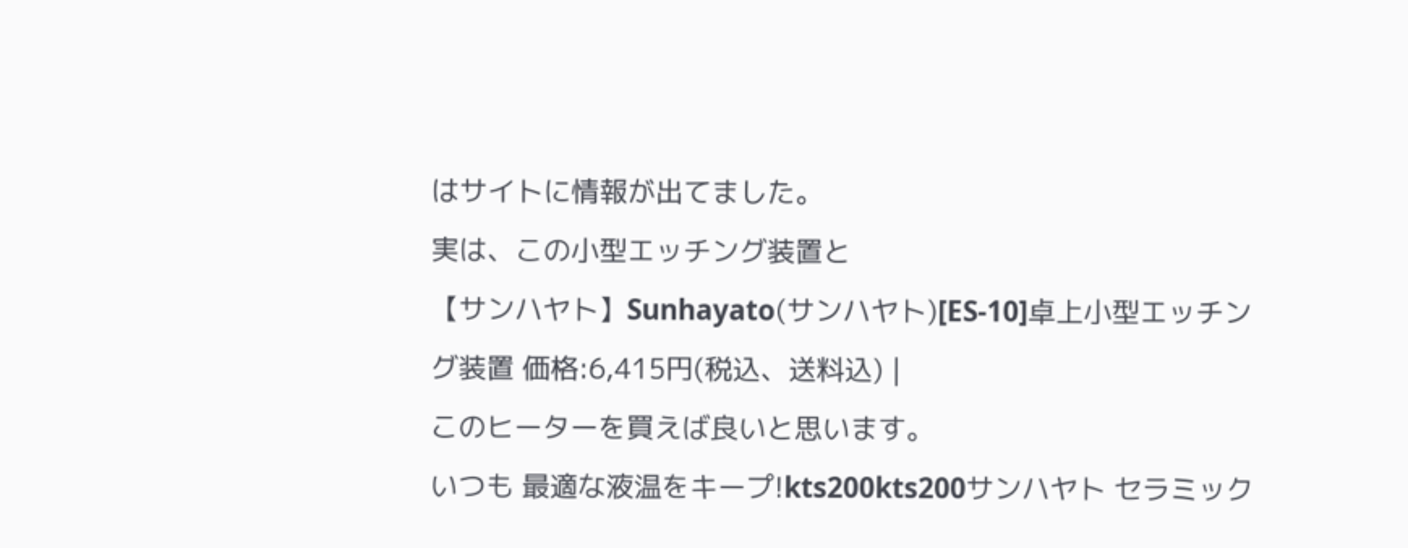はサイトに情報が出てました。
実は、この小型エッチング装置と
【サンハヤト】Sunhayato(サンハヤト)[ES-10]卓上小型エッチング装置 価格:6,415円(税込、送料込) |
このヒーターを買えば良いと思います。
いつも 最適な液温をキープ!kts200kts200サンハヤト セラミック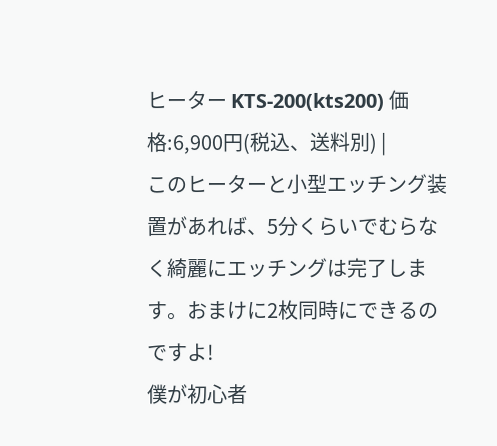ヒーター KTS-200(kts200) 価格:6,900円(税込、送料別) |
このヒーターと小型エッチング装置があれば、5分くらいでむらなく綺麗にエッチングは完了します。おまけに2枚同時にできるのですよ!
僕が初心者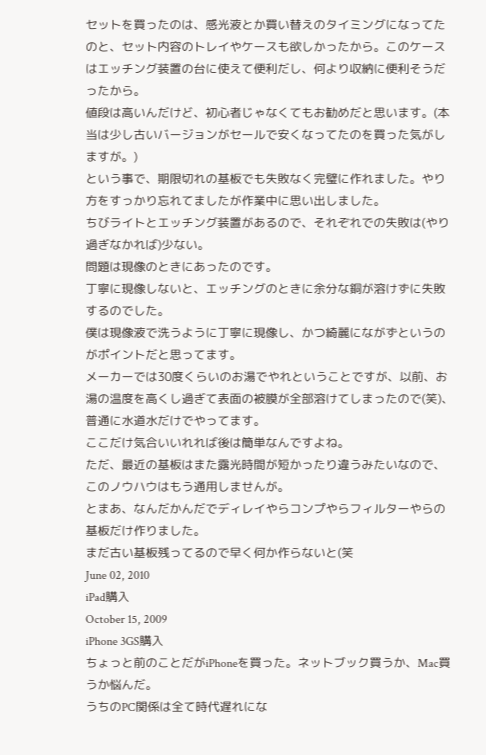セットを買ったのは、感光液とか買い替えのタイミングになってたのと、セット内容のトレイやケースも欲しかったから。このケースはエッチング装置の台に使えて便利だし、何より収納に便利そうだったから。
値段は高いんだけど、初心者じゃなくてもお勧めだと思います。(本当は少し古いバージョンがセールで安くなってたのを買った気がしますが。)
という事で、期限切れの基板でも失敗なく完璧に作れました。やり方をすっかり忘れてましたが作業中に思い出しました。
ちびライトとエッチング装置があるので、それぞれでの失敗は(やり過ぎなかれば)少ない。
問題は現像のときにあったのです。
丁寧に現像しないと、エッチングのときに余分な銅が溶けずに失敗するのでした。
僕は現像液で洗うように丁寧に現像し、かつ綺麗にながずというのがポイントだと思ってます。
メーカーでは30度くらいのお湯でやれということですが、以前、お湯の温度を高くし過ぎて表面の被膜が全部溶けてしまったので(笑)、普通に水道水だけでやってます。
ここだけ気合いいれれば後は簡単なんですよね。
ただ、最近の基板はまた露光時間が短かったり違うみたいなので、このノウハウはもう通用しませんが。
とまあ、なんだかんだでディレイやらコンプやらフィルターやらの基板だけ作りました。
まだ古い基板残ってるので早く何か作らないと(笑
June 02, 2010
iPad購入
October 15, 2009
iPhone 3GS購入
ちょっと前のことだがiPhoneを買った。ネットブック買うか、Mac買うか悩んだ。
うちのPC関係は全て時代遅れにな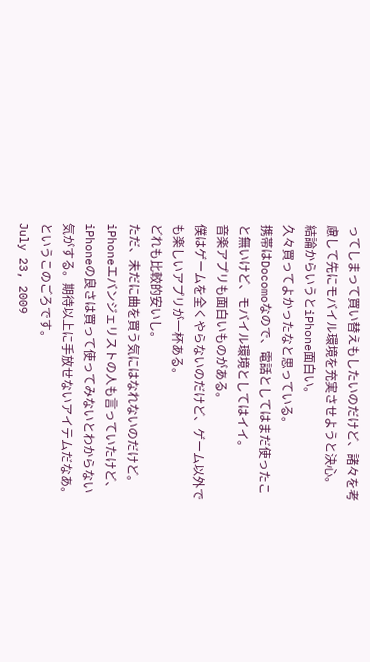ってしまって買い替えもしたいのだけど、諸々を考慮して先にモバイル環境を充実させようと決心。
結論からいうとiPhone面白い。
久々買ってよかったなと思っている。
携帯はDocomoなので、電話としてはまだ使ったこと無いけど、モバイル環境としてはイイ。
音楽アプリも面白いものがある。
僕はゲームを全くやらないのだけど、ゲーム以外でも楽しいアプリが一杯ある。
どれも比較的安いし。
ただ、未だに曲を買う気にはなれないのだけど。
iPhoneエバンジェリストの人も言っていたけど、iPhoneの良さは買って使ってみないとわからない気がする。期待以上に手放せないアイテムだなあ。
というこのごろです。
July 23, 2009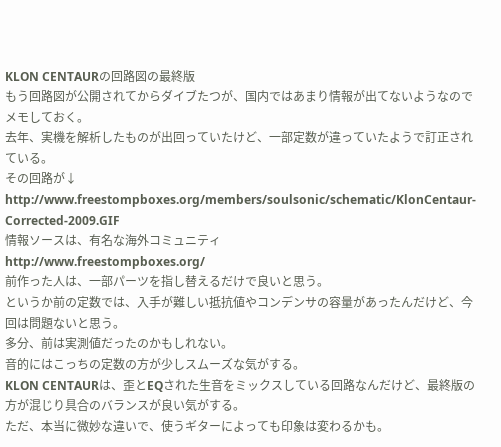KLON CENTAURの回路図の最終版
もう回路図が公開されてからダイブたつが、国内ではあまり情報が出てないようなのでメモしておく。
去年、実機を解析したものが出回っていたけど、一部定数が違っていたようで訂正されている。
その回路が↓
http://www.freestompboxes.org/members/soulsonic/schematic/KlonCentaur-Corrected-2009.GIF
情報ソースは、有名な海外コミュニティ
http://www.freestompboxes.org/
前作った人は、一部パーツを指し替えるだけで良いと思う。
というか前の定数では、入手が難しい抵抗値やコンデンサの容量があったんだけど、今回は問題ないと思う。
多分、前は実測値だったのかもしれない。
音的にはこっちの定数の方が少しスムーズな気がする。
KLON CENTAURは、歪とEQされた生音をミックスしている回路なんだけど、最終版の方が混じり具合のバランスが良い気がする。
ただ、本当に微妙な違いで、使うギターによっても印象は変わるかも。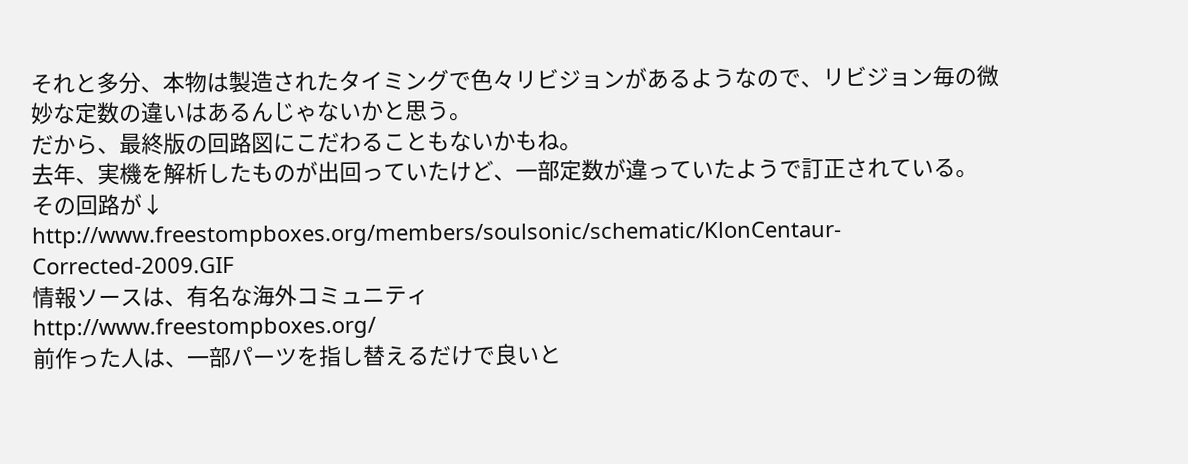それと多分、本物は製造されたタイミングで色々リビジョンがあるようなので、リビジョン毎の微妙な定数の違いはあるんじゃないかと思う。
だから、最終版の回路図にこだわることもないかもね。
去年、実機を解析したものが出回っていたけど、一部定数が違っていたようで訂正されている。
その回路が↓
http://www.freestompboxes.org/members/soulsonic/schematic/KlonCentaur-Corrected-2009.GIF
情報ソースは、有名な海外コミュニティ
http://www.freestompboxes.org/
前作った人は、一部パーツを指し替えるだけで良いと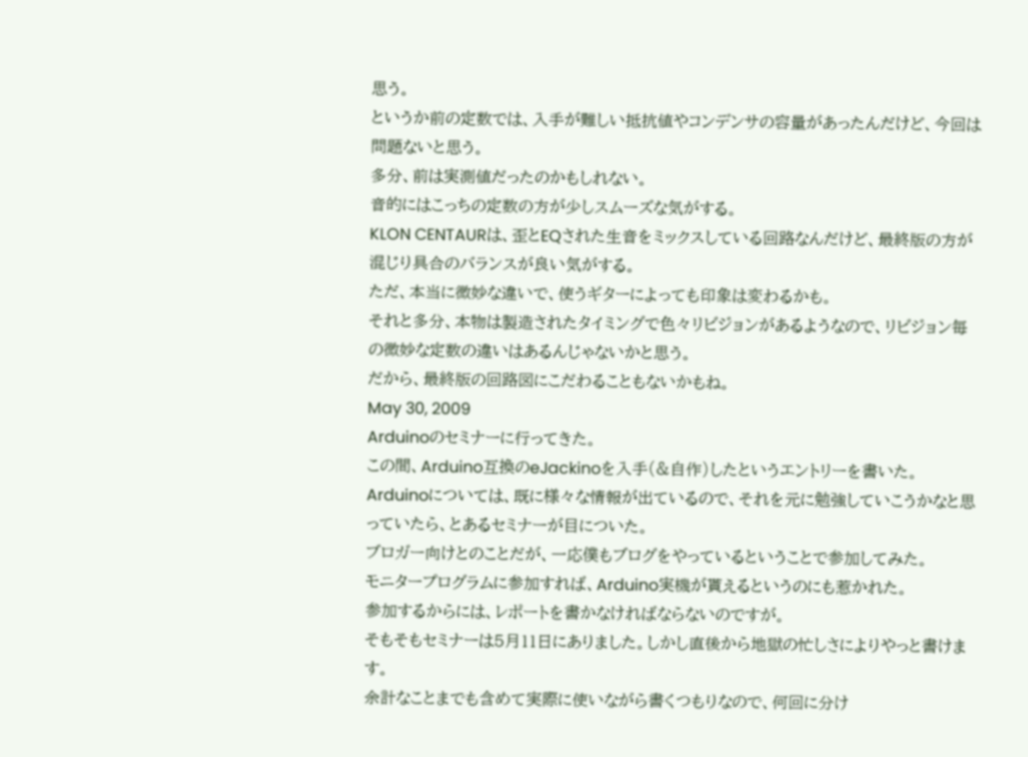思う。
というか前の定数では、入手が難しい抵抗値やコンデンサの容量があったんだけど、今回は問題ないと思う。
多分、前は実測値だったのかもしれない。
音的にはこっちの定数の方が少しスムーズな気がする。
KLON CENTAURは、歪とEQされた生音をミックスしている回路なんだけど、最終版の方が混じり具合のバランスが良い気がする。
ただ、本当に微妙な違いで、使うギターによっても印象は変わるかも。
それと多分、本物は製造されたタイミングで色々リビジョンがあるようなので、リビジョン毎の微妙な定数の違いはあるんじゃないかと思う。
だから、最終版の回路図にこだわることもないかもね。
May 30, 2009
Arduinoのセミナーに行ってきた。
この間、Arduino互換のeJackinoを入手(&自作)したというエントリーを書いた。
Arduinoについては、既に様々な情報が出ているので、それを元に勉強していこうかなと思っていたら、とあるセミナーが目についた。
ブロガー向けとのことだが、一応僕もブログをやっているということで参加してみた。
モニタープログラムに参加すれば、Arduino実機が貰えるというのにも惹かれた。
参加するからには、レポートを書かなければならないのですが。
そもそもセミナーは5月11日にありました。しかし直後から地獄の忙しさによりやっと書けます。
余計なことまでも含めて実際に使いながら書くつもりなので、何回に分け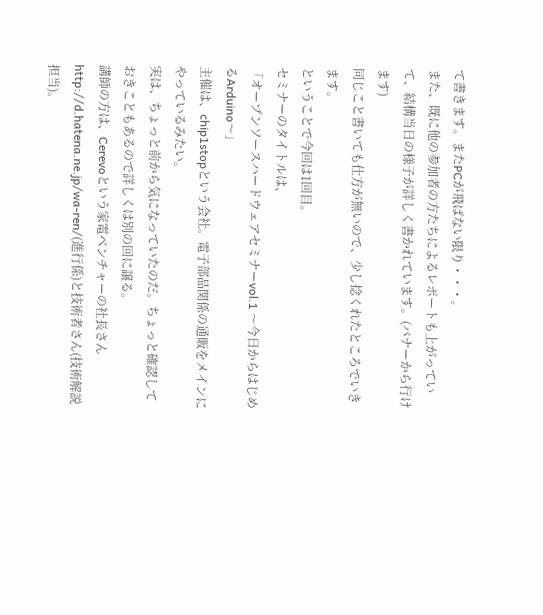て書きます。またPCが飛ばない限り・・・。
また、既に他の参加者の方たちによるレポートも上がっていて、結構当日の様子が詳しく書かれています。(バナーから行けます)
同じこと書いても仕方が無いので、少し捻くれたところでいきます。
ということで今回は1回目。
セミナーのタイトルは、
「オープンソースハードウェアセミナーvol.1 〜今日からはじめるArduino〜」
主催は、chip1stopという会社。電子部品関係の通販をメインにやっているみたい。
実は、ちょっと前から気になっていたのだ。ちょっと確認しておきこともあるので詳しくは別の回に譲る。
講師の方は、Cerevoという家電ベンチャーの社長さんhttp://d.hatena.ne.jp/wa-ren/(進行係)と技術者さん(技術解説担当)。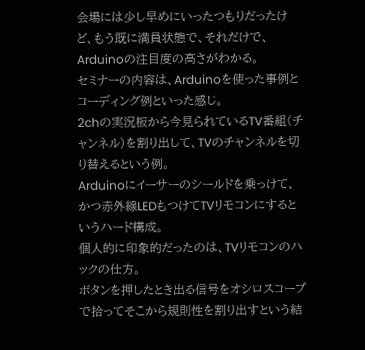会場には少し早めにいったつもりだったけど、もう既に満員状態で、それだけで、Arduinoの注目度の高さがわかる。
セミナーの内容は、Arduinoを使った事例とコーディング例といった感じ。
2chの実況板から今見られているTV番組(チャンネル)を割り出して、TVのチャンネルを切り替えるという例。
Arduinoにイーサーのシールドを乗っけて、かつ赤外線LEDもつけてTVリモコンにするというハード構成。
個人的に印象的だったのは、TVリモコンのハックの仕方。
ボタンを押したとき出る信号をオシロスコープで拾ってそこから規則性を割り出すという結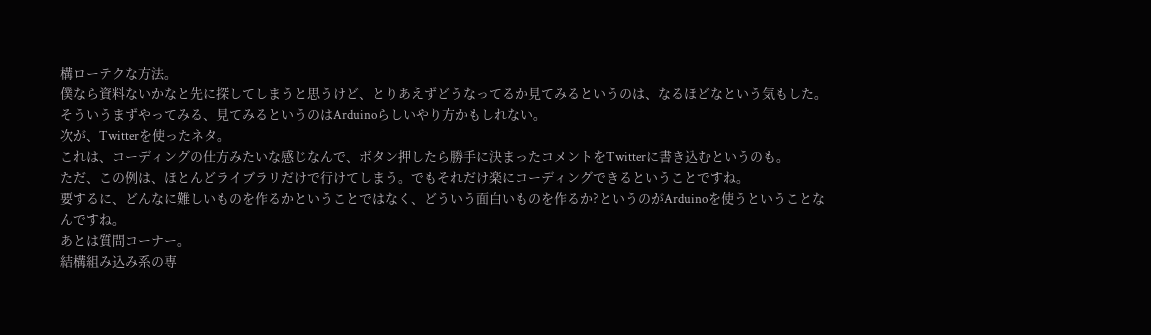構ローテクな方法。
僕なら資料ないかなと先に探してしまうと思うけど、とりあえずどうなってるか見てみるというのは、なるほどなという気もした。
そういうまずやってみる、見てみるというのはArduinoらしいやり方かもしれない。
次が、Twitterを使ったネタ。
これは、コーディングの仕方みたいな感じなんで、ボタン押したら勝手に決まったコメントをTwitterに書き込むというのも。
ただ、この例は、ほとんどライブラリだけで行けてしまう。でもそれだけ楽にコーディングできるということですね。
要するに、どんなに難しいものを作るかということではなく、どういう面白いものを作るか?というのがArduinoを使うということなんですね。
あとは質問コーナー。
結構組み込み系の専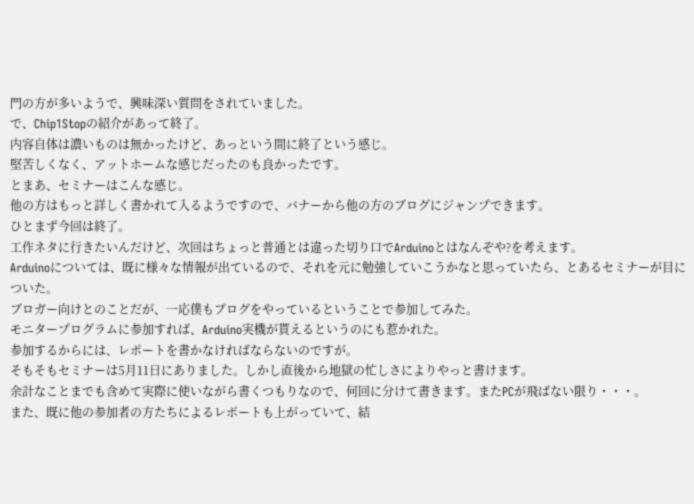門の方が多いようで、興味深い質問をされていました。
で、Chip1Stopの紹介があって終了。
内容自体は濃いものは無かったけど、あっという間に終了という感じ。
堅苦しくなく、アットホームな感じだったのも良かったです。
とまあ、セミナーはこんな感じ。
他の方はもっと詳しく書かれて入るようですので、バナーから他の方のブログにジャンプできます。
ひとまず今回は終了。
工作ネタに行きたいんだけど、次回はちょっと普通とは違った切り口でArduinoとはなんぞや?を考えます。
Arduinoについては、既に様々な情報が出ているので、それを元に勉強していこうかなと思っていたら、とあるセミナーが目についた。
ブロガー向けとのことだが、一応僕もブログをやっているということで参加してみた。
モニタープログラムに参加すれば、Arduino実機が貰えるというのにも惹かれた。
参加するからには、レポートを書かなければならないのですが。
そもそもセミナーは5月11日にありました。しかし直後から地獄の忙しさによりやっと書けます。
余計なことまでも含めて実際に使いながら書くつもりなので、何回に分けて書きます。またPCが飛ばない限り・・・。
また、既に他の参加者の方たちによるレポートも上がっていて、結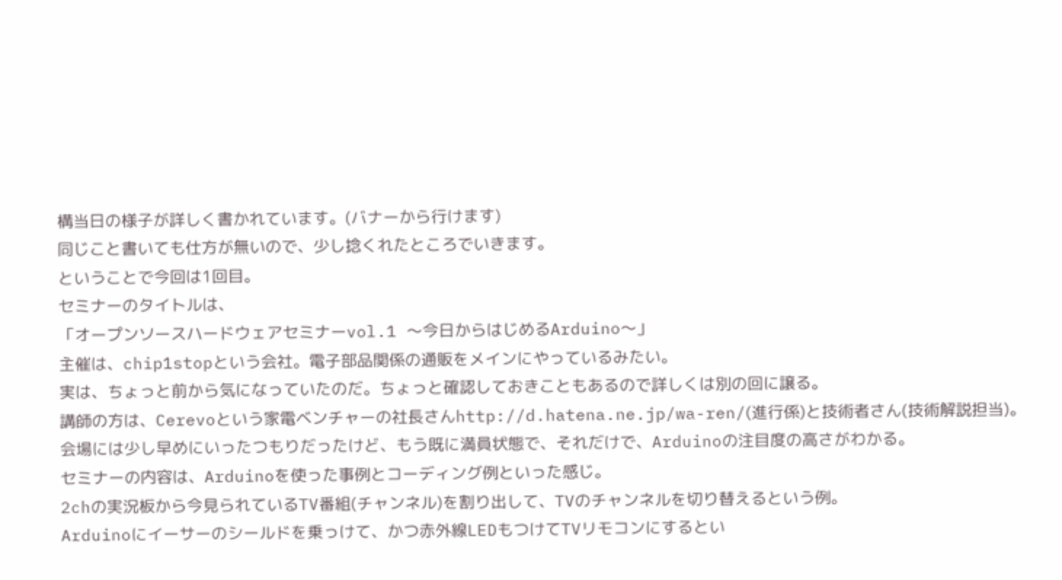構当日の様子が詳しく書かれています。(バナーから行けます)
同じこと書いても仕方が無いので、少し捻くれたところでいきます。
ということで今回は1回目。
セミナーのタイトルは、
「オープンソースハードウェアセミナーvol.1 〜今日からはじめるArduino〜」
主催は、chip1stopという会社。電子部品関係の通販をメインにやっているみたい。
実は、ちょっと前から気になっていたのだ。ちょっと確認しておきこともあるので詳しくは別の回に譲る。
講師の方は、Cerevoという家電ベンチャーの社長さんhttp://d.hatena.ne.jp/wa-ren/(進行係)と技術者さん(技術解説担当)。
会場には少し早めにいったつもりだったけど、もう既に満員状態で、それだけで、Arduinoの注目度の高さがわかる。
セミナーの内容は、Arduinoを使った事例とコーディング例といった感じ。
2chの実況板から今見られているTV番組(チャンネル)を割り出して、TVのチャンネルを切り替えるという例。
Arduinoにイーサーのシールドを乗っけて、かつ赤外線LEDもつけてTVリモコンにするとい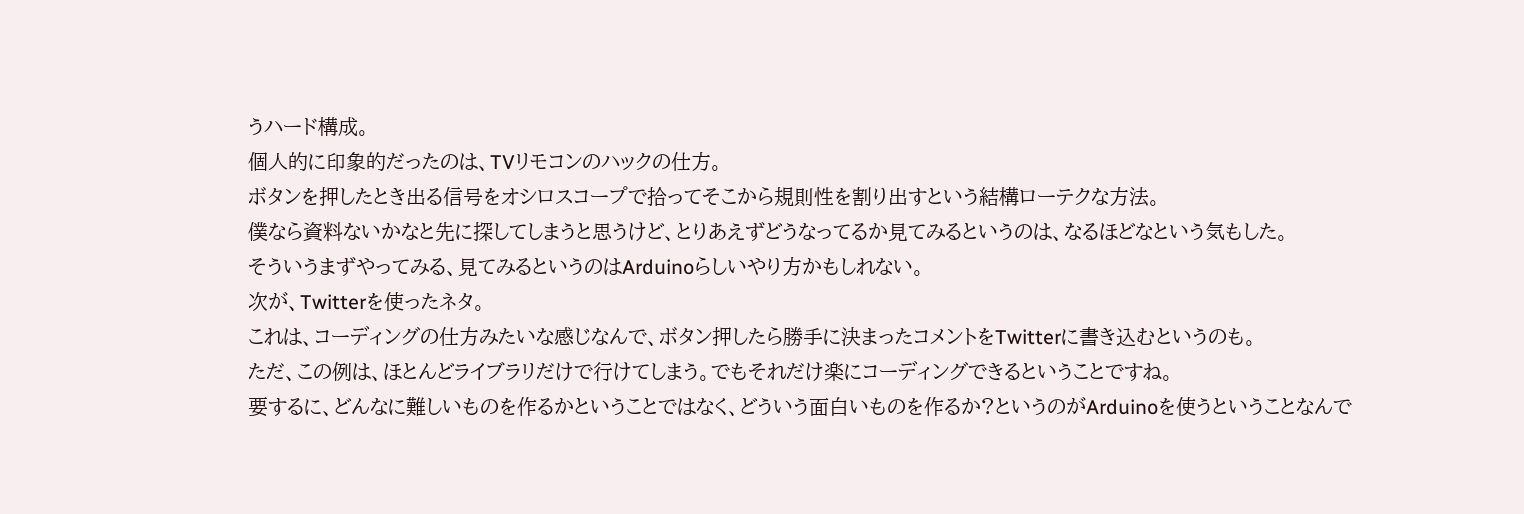うハード構成。
個人的に印象的だったのは、TVリモコンのハックの仕方。
ボタンを押したとき出る信号をオシロスコープで拾ってそこから規則性を割り出すという結構ローテクな方法。
僕なら資料ないかなと先に探してしまうと思うけど、とりあえずどうなってるか見てみるというのは、なるほどなという気もした。
そういうまずやってみる、見てみるというのはArduinoらしいやり方かもしれない。
次が、Twitterを使ったネタ。
これは、コーディングの仕方みたいな感じなんで、ボタン押したら勝手に決まったコメントをTwitterに書き込むというのも。
ただ、この例は、ほとんどライブラリだけで行けてしまう。でもそれだけ楽にコーディングできるということですね。
要するに、どんなに難しいものを作るかということではなく、どういう面白いものを作るか?というのがArduinoを使うということなんで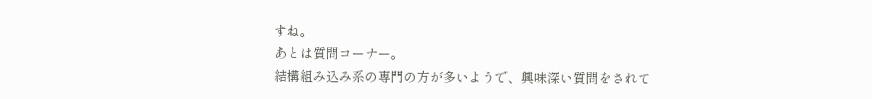すね。
あとは質問コーナー。
結構組み込み系の専門の方が多いようで、興味深い質問をされて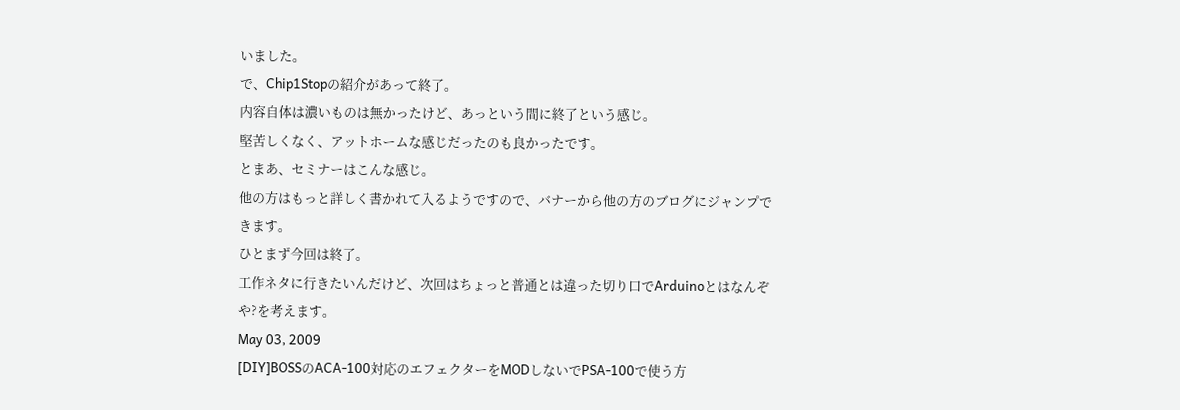いました。
で、Chip1Stopの紹介があって終了。
内容自体は濃いものは無かったけど、あっという間に終了という感じ。
堅苦しくなく、アットホームな感じだったのも良かったです。
とまあ、セミナーはこんな感じ。
他の方はもっと詳しく書かれて入るようですので、バナーから他の方のブログにジャンプできます。
ひとまず今回は終了。
工作ネタに行きたいんだけど、次回はちょっと普通とは違った切り口でArduinoとはなんぞや?を考えます。
May 03, 2009
[DIY]BOSSのACA-100対応のエフェクターをMODしないでPSA-100で使う方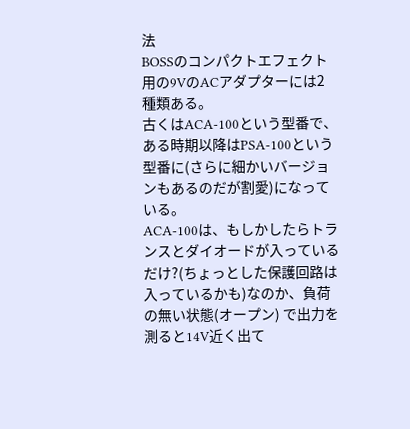法
BOSSのコンパクトエフェクト用の9VのACアダプターには2種類ある。
古くはACA-100という型番で、ある時期以降はPSA-100という型番に(さらに細かいバージョンもあるのだが割愛)になっている。
ACA-100は、もしかしたらトランスとダイオードが入っているだけ?(ちょっとした保護回路は入っているかも)なのか、負荷の無い状態(オープン) で出力を測ると14V近く出て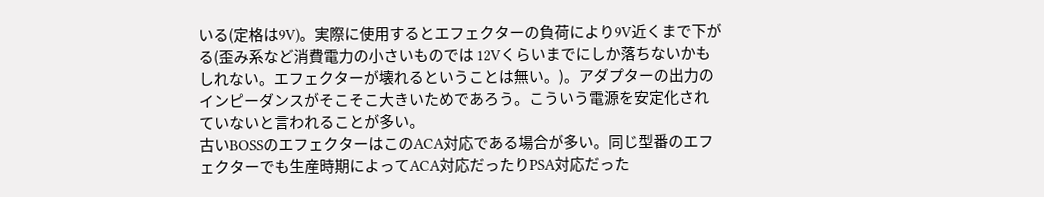いる(定格は9V)。実際に使用するとエフェクターの負荷により9V近くまで下がる(歪み系など消費電力の小さいものでは 12Vくらいまでにしか落ちないかもしれない。エフェクターが壊れるということは無い。)。アダプターの出力のインピーダンスがそこそこ大きいためであろう。こういう電源を安定化されていないと言われることが多い。
古いBOSSのエフェクターはこのACA対応である場合が多い。同じ型番のエフェクターでも生産時期によってACA対応だったりPSA対応だった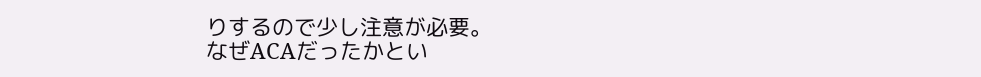りするので少し注意が必要。
なぜACAだったかとい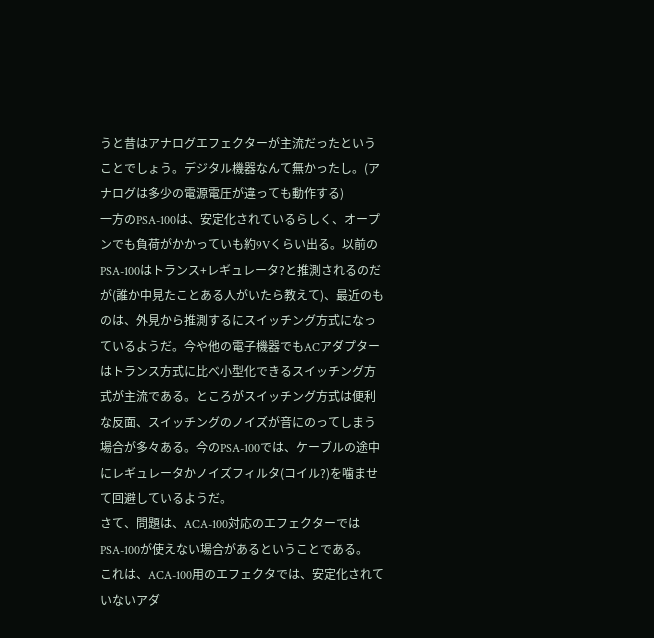うと昔はアナログエフェクターが主流だったということでしょう。デジタル機器なんて無かったし。(アナログは多少の電源電圧が違っても動作する)
一方のPSA-100は、安定化されているらしく、オープンでも負荷がかかっていも約9Vくらい出る。以前のPSA-100はトランス+レギュレータ?と推測されるのだが(誰か中見たことある人がいたら教えて)、最近のものは、外見から推測するにスイッチング方式になっているようだ。今や他の電子機器でもACアダプターはトランス方式に比べ小型化できるスイッチング方式が主流である。ところがスイッチング方式は便利な反面、スイッチングのノイズが音にのってしまう場合が多々ある。今のPSA-100では、ケーブルの途中にレギュレータかノイズフィルタ(コイル?)を噛ませて回避しているようだ。
さて、問題は、ACA-100対応のエフェクターではPSA-100が使えない場合があるということである。
これは、ACA-100用のエフェクタでは、安定化されていないアダ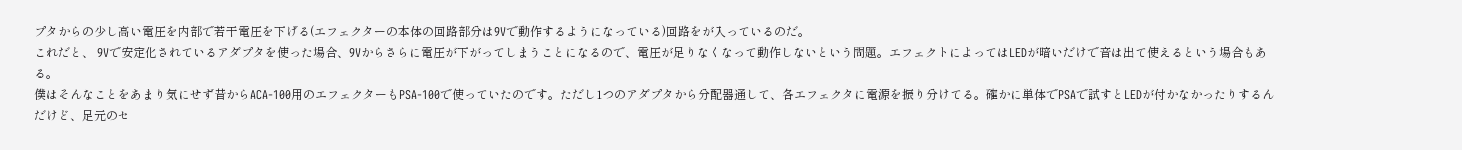プタからの少し高い電圧を内部で若干電圧を下げる(エフェクターの本体の回路部分は9Vで動作するようになっている)回路をが入っているのだ。
これだと、 9Vで安定化されているアダプタを使った場合、9Vからさらに電圧が下がってしまうことになるので、電圧が足りなくなって動作しないという問題。エフェクトによってはLEDが暗いだけで音は出て使えるという場合もある。
僕はそんなことをあまり気にせず昔からACA-100用のエフェクターもPSA-100で使っていたのです。ただし1つのアダプタから分配器通して、各エフェクタに電源を振り分けてる。確かに単体でPSAで試すとLEDが付かなかったりするんだけど、足元のセ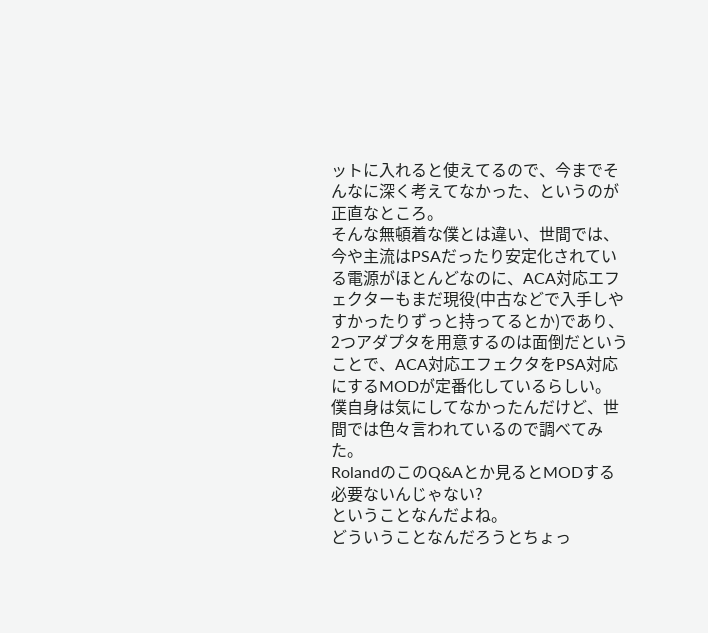ットに入れると使えてるので、今までそんなに深く考えてなかった、というのが正直なところ。
そんな無頓着な僕とは違い、世間では、今や主流はPSAだったり安定化されている電源がほとんどなのに、ACA対応エフェクターもまだ現役(中古などで入手しやすかったりずっと持ってるとか)であり、2つアダプタを用意するのは面倒だということで、ACA対応エフェクタをPSA対応にするMODが定番化しているらしい。
僕自身は気にしてなかったんだけど、世間では色々言われているので調べてみた。
RolandのこのQ&Aとか見るとMODする必要ないんじゃない?
ということなんだよね。
どういうことなんだろうとちょっ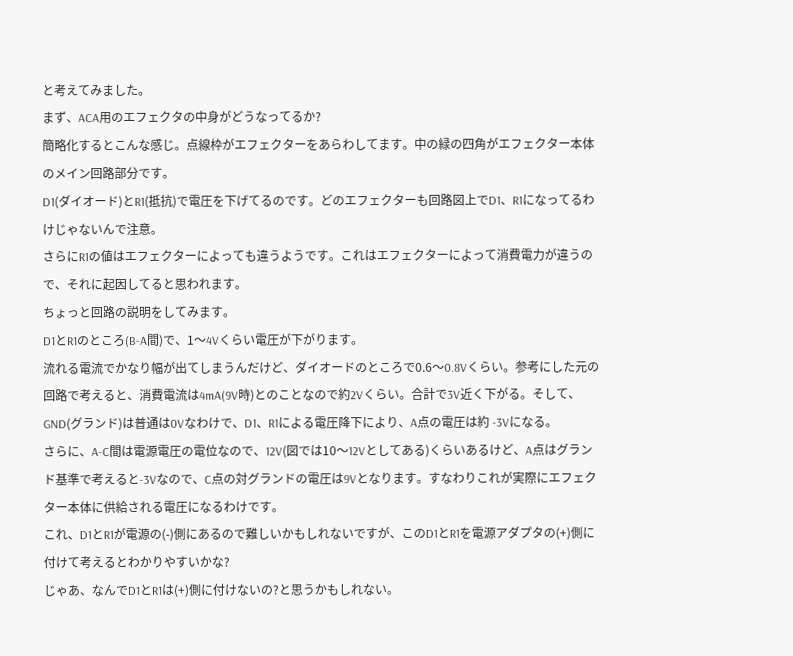と考えてみました。
まず、ACA用のエフェクタの中身がどうなってるか?
簡略化するとこんな感じ。点線枠がエフェクターをあらわしてます。中の緑の四角がエフェクター本体のメイン回路部分です。
D1(ダイオード)とR1(抵抗)で電圧を下げてるのです。どのエフェクターも回路図上でD1、R1になってるわけじゃないんで注意。
さらにR1の値はエフェクターによっても違うようです。これはエフェクターによって消費電力が違うので、それに起因してると思われます。
ちょっと回路の説明をしてみます。
D1とR1のところ(B-A間)で、1〜4Vくらい電圧が下がります。
流れる電流でかなり幅が出てしまうんだけど、ダイオードのところで0.6〜0.8Vくらい。参考にした元の回路で考えると、消費電流は4mA(9V時)とのことなので約2Vくらい。合計で3V近く下がる。そして、GND(グランド)は普通は0Vなわけで、D1、R1による電圧降下により、A点の電圧は約 -3Vになる。
さらに、A-C間は電源電圧の電位なので、12V(図では10〜12Vとしてある)くらいあるけど、A点はグランド基準で考えると-3Vなので、C点の対グランドの電圧は9Vとなります。すなわりこれが実際にエフェクター本体に供給される電圧になるわけです。
これ、D1とR1が電源の(-)側にあるので難しいかもしれないですが、このD1とR1を電源アダプタの(+)側に付けて考えるとわかりやすいかな?
じゃあ、なんでD1とR1は(+)側に付けないの?と思うかもしれない。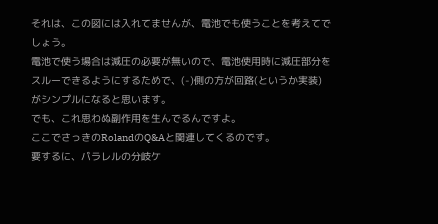それは、この図には入れてませんが、電池でも使うことを考えてでしょう。
電池で使う場合は減圧の必要が無いので、電池使用時に減圧部分をスルーできるようにするためで、(-)側の方が回路(というか実装)がシンプルになると思います。
でも、これ思わぬ副作用を生んでるんですよ。
ここでさっきのRolandのQ&Aと関連してくるのです。
要するに、パラレルの分岐ケ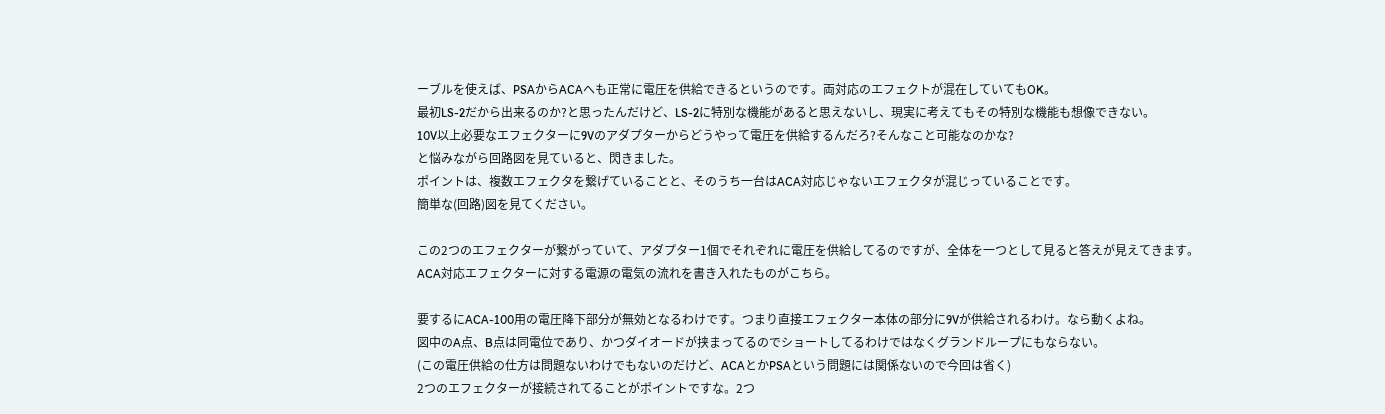ーブルを使えば、PSAからACAへも正常に電圧を供給できるというのです。両対応のエフェクトが混在していてもOK。
最初LS-2だから出来るのか?と思ったんだけど、LS-2に特別な機能があると思えないし、現実に考えてもその特別な機能も想像できない。
10V以上必要なエフェクターに9Vのアダプターからどうやって電圧を供給するんだろ?そんなこと可能なのかな?
と悩みながら回路図を見ていると、閃きました。
ポイントは、複数エフェクタを繋げていることと、そのうち一台はACA対応じゃないエフェクタが混じっていることです。
簡単な(回路)図を見てください。

この2つのエフェクターが繋がっていて、アダプター1個でそれぞれに電圧を供給してるのですが、全体を一つとして見ると答えが見えてきます。
ACA対応エフェクターに対する電源の電気の流れを書き入れたものがこちら。

要するにACA-100用の電圧降下部分が無効となるわけです。つまり直接エフェクター本体の部分に9Vが供給されるわけ。なら動くよね。
図中のA点、B点は同電位であり、かつダイオードが挟まってるのでショートしてるわけではなくグランドループにもならない。
(この電圧供給の仕方は問題ないわけでもないのだけど、ACAとかPSAという問題には関係ないので今回は省く)
2つのエフェクターが接続されてることがポイントですな。2つ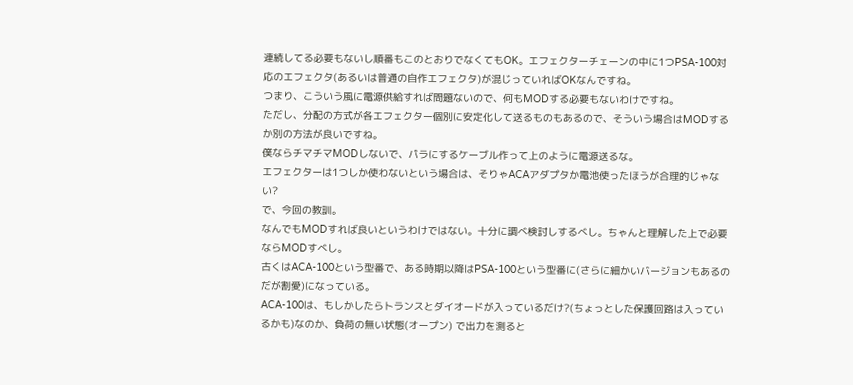連続してる必要もないし順番もこのとおりでなくてもOK。エフェクターチェーンの中に1つPSA-100対応のエフェクタ(あるいは普通の自作エフェクタ)が混じっていればOKなんですね。
つまり、こういう風に電源供給すれば問題ないので、何もMODする必要もないわけですね。
ただし、分配の方式が各エフェクター個別に安定化して送るものもあるので、そういう場合はMODするか別の方法が良いですね。
僕ならチマチマMODしないで、パラにするケーブル作って上のように電源送るな。
エフェクターは1つしか使わないという場合は、そりゃACAアダプタか電池使ったほうが合理的じゃない?
で、今回の教訓。
なんでもMODすれば良いというわけではない。十分に調べ検討しするべし。ちゃんと理解した上で必要ならMODすべし。
古くはACA-100という型番で、ある時期以降はPSA-100という型番に(さらに細かいバージョンもあるのだが割愛)になっている。
ACA-100は、もしかしたらトランスとダイオードが入っているだけ?(ちょっとした保護回路は入っているかも)なのか、負荷の無い状態(オープン) で出力を測ると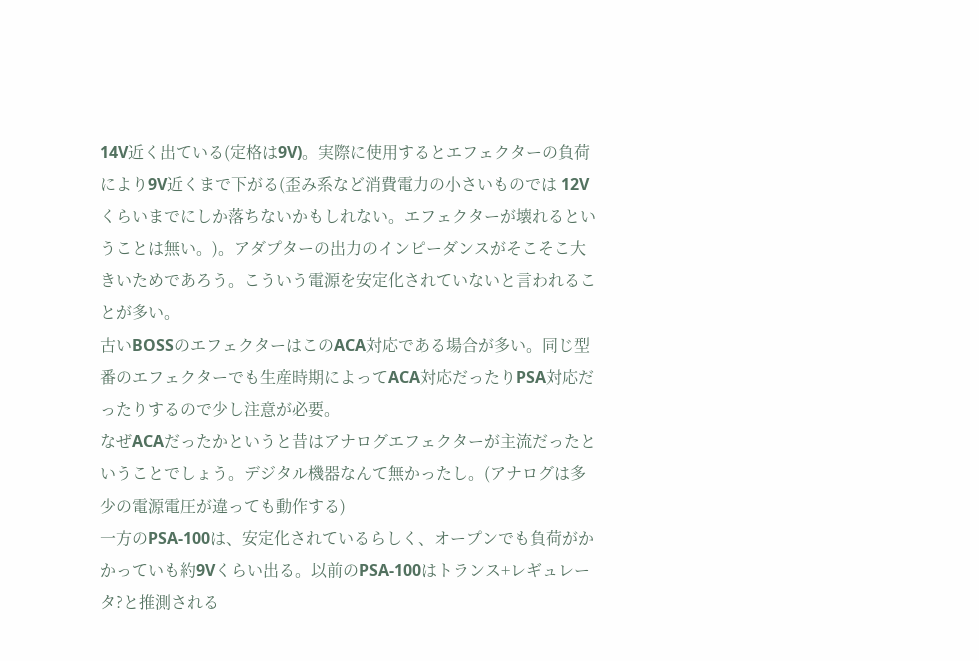14V近く出ている(定格は9V)。実際に使用するとエフェクターの負荷により9V近くまで下がる(歪み系など消費電力の小さいものでは 12Vくらいまでにしか落ちないかもしれない。エフェクターが壊れるということは無い。)。アダプターの出力のインピーダンスがそこそこ大きいためであろう。こういう電源を安定化されていないと言われることが多い。
古いBOSSのエフェクターはこのACA対応である場合が多い。同じ型番のエフェクターでも生産時期によってACA対応だったりPSA対応だったりするので少し注意が必要。
なぜACAだったかというと昔はアナログエフェクターが主流だったということでしょう。デジタル機器なんて無かったし。(アナログは多少の電源電圧が違っても動作する)
一方のPSA-100は、安定化されているらしく、オープンでも負荷がかかっていも約9Vくらい出る。以前のPSA-100はトランス+レギュレータ?と推測される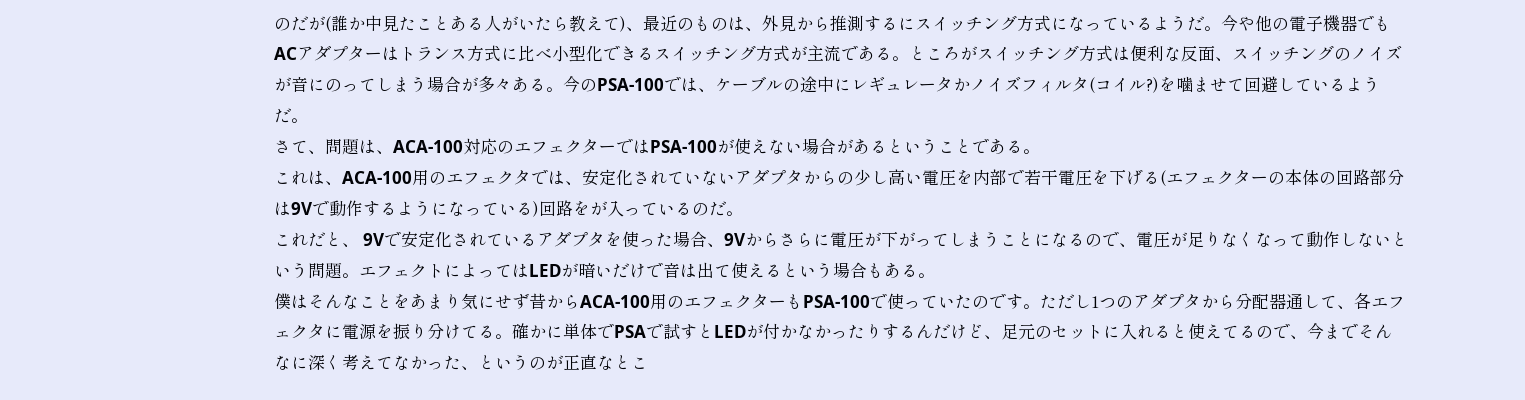のだが(誰か中見たことある人がいたら教えて)、最近のものは、外見から推測するにスイッチング方式になっているようだ。今や他の電子機器でもACアダプターはトランス方式に比べ小型化できるスイッチング方式が主流である。ところがスイッチング方式は便利な反面、スイッチングのノイズが音にのってしまう場合が多々ある。今のPSA-100では、ケーブルの途中にレギュレータかノイズフィルタ(コイル?)を噛ませて回避しているようだ。
さて、問題は、ACA-100対応のエフェクターではPSA-100が使えない場合があるということである。
これは、ACA-100用のエフェクタでは、安定化されていないアダプタからの少し高い電圧を内部で若干電圧を下げる(エフェクターの本体の回路部分は9Vで動作するようになっている)回路をが入っているのだ。
これだと、 9Vで安定化されているアダプタを使った場合、9Vからさらに電圧が下がってしまうことになるので、電圧が足りなくなって動作しないという問題。エフェクトによってはLEDが暗いだけで音は出て使えるという場合もある。
僕はそんなことをあまり気にせず昔からACA-100用のエフェクターもPSA-100で使っていたのです。ただし1つのアダプタから分配器通して、各エフェクタに電源を振り分けてる。確かに単体でPSAで試すとLEDが付かなかったりするんだけど、足元のセットに入れると使えてるので、今までそんなに深く考えてなかった、というのが正直なとこ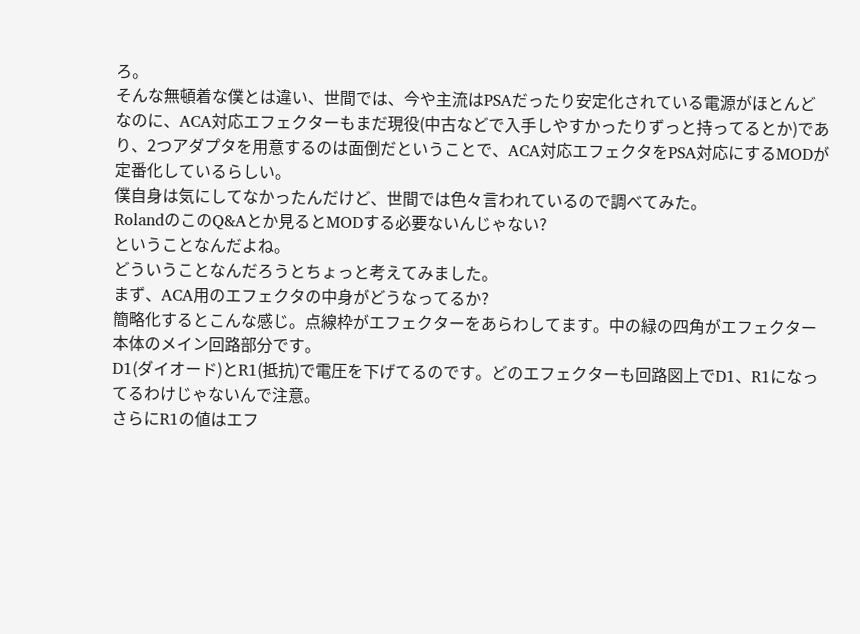ろ。
そんな無頓着な僕とは違い、世間では、今や主流はPSAだったり安定化されている電源がほとんどなのに、ACA対応エフェクターもまだ現役(中古などで入手しやすかったりずっと持ってるとか)であり、2つアダプタを用意するのは面倒だということで、ACA対応エフェクタをPSA対応にするMODが定番化しているらしい。
僕自身は気にしてなかったんだけど、世間では色々言われているので調べてみた。
RolandのこのQ&Aとか見るとMODする必要ないんじゃない?
ということなんだよね。
どういうことなんだろうとちょっと考えてみました。
まず、ACA用のエフェクタの中身がどうなってるか?
簡略化するとこんな感じ。点線枠がエフェクターをあらわしてます。中の緑の四角がエフェクター本体のメイン回路部分です。
D1(ダイオード)とR1(抵抗)で電圧を下げてるのです。どのエフェクターも回路図上でD1、R1になってるわけじゃないんで注意。
さらにR1の値はエフ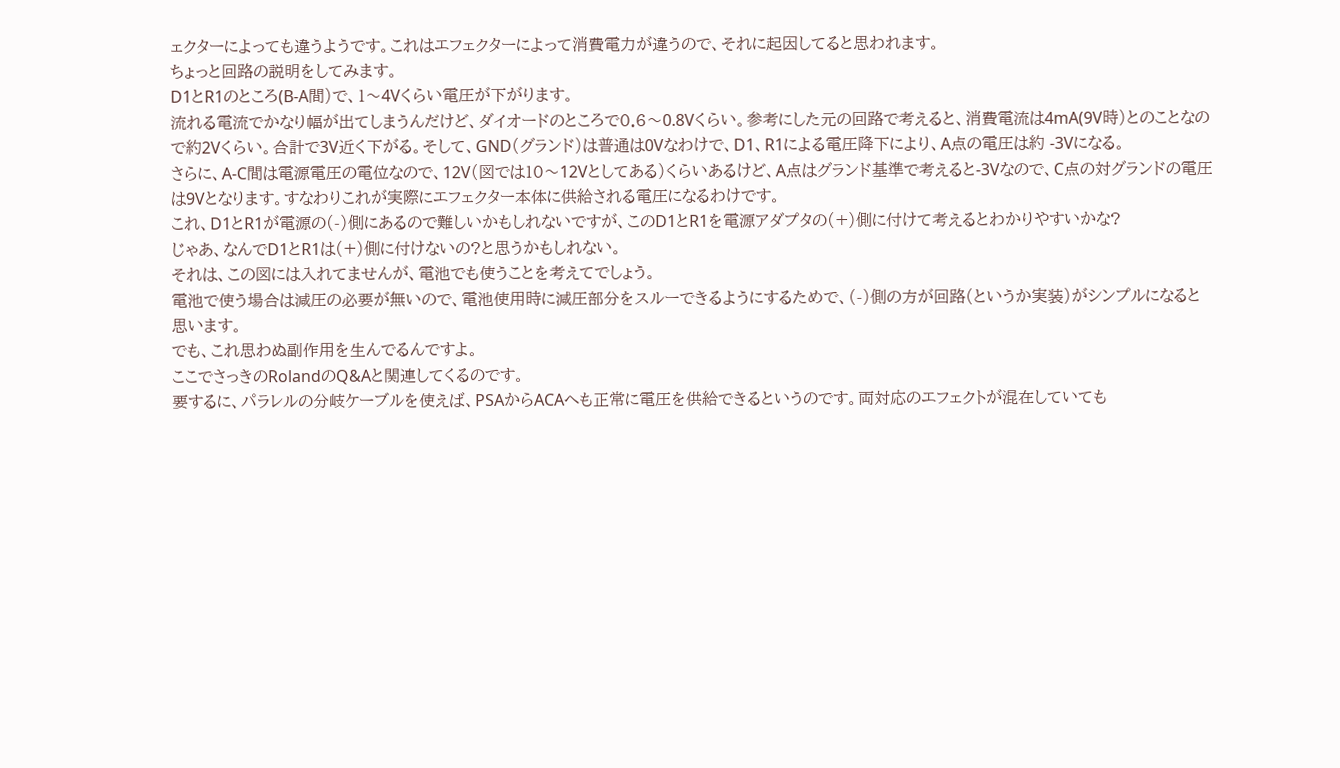ェクターによっても違うようです。これはエフェクターによって消費電力が違うので、それに起因してると思われます。
ちょっと回路の説明をしてみます。
D1とR1のところ(B-A間)で、1〜4Vくらい電圧が下がります。
流れる電流でかなり幅が出てしまうんだけど、ダイオードのところで0.6〜0.8Vくらい。参考にした元の回路で考えると、消費電流は4mA(9V時)とのことなので約2Vくらい。合計で3V近く下がる。そして、GND(グランド)は普通は0Vなわけで、D1、R1による電圧降下により、A点の電圧は約 -3Vになる。
さらに、A-C間は電源電圧の電位なので、12V(図では10〜12Vとしてある)くらいあるけど、A点はグランド基準で考えると-3Vなので、C点の対グランドの電圧は9Vとなります。すなわりこれが実際にエフェクター本体に供給される電圧になるわけです。
これ、D1とR1が電源の(-)側にあるので難しいかもしれないですが、このD1とR1を電源アダプタの(+)側に付けて考えるとわかりやすいかな?
じゃあ、なんでD1とR1は(+)側に付けないの?と思うかもしれない。
それは、この図には入れてませんが、電池でも使うことを考えてでしょう。
電池で使う場合は減圧の必要が無いので、電池使用時に減圧部分をスルーできるようにするためで、(-)側の方が回路(というか実装)がシンプルになると思います。
でも、これ思わぬ副作用を生んでるんですよ。
ここでさっきのRolandのQ&Aと関連してくるのです。
要するに、パラレルの分岐ケーブルを使えば、PSAからACAへも正常に電圧を供給できるというのです。両対応のエフェクトが混在していても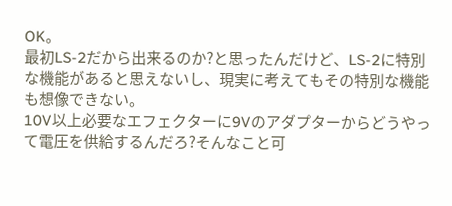OK。
最初LS-2だから出来るのか?と思ったんだけど、LS-2に特別な機能があると思えないし、現実に考えてもその特別な機能も想像できない。
10V以上必要なエフェクターに9Vのアダプターからどうやって電圧を供給するんだろ?そんなこと可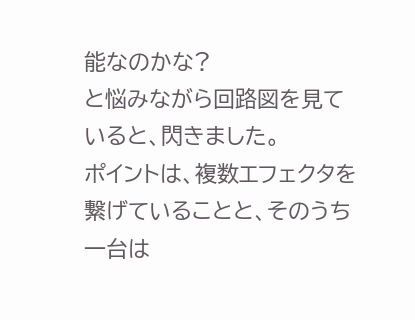能なのかな?
と悩みながら回路図を見ていると、閃きました。
ポイントは、複数エフェクタを繋げていることと、そのうち一台は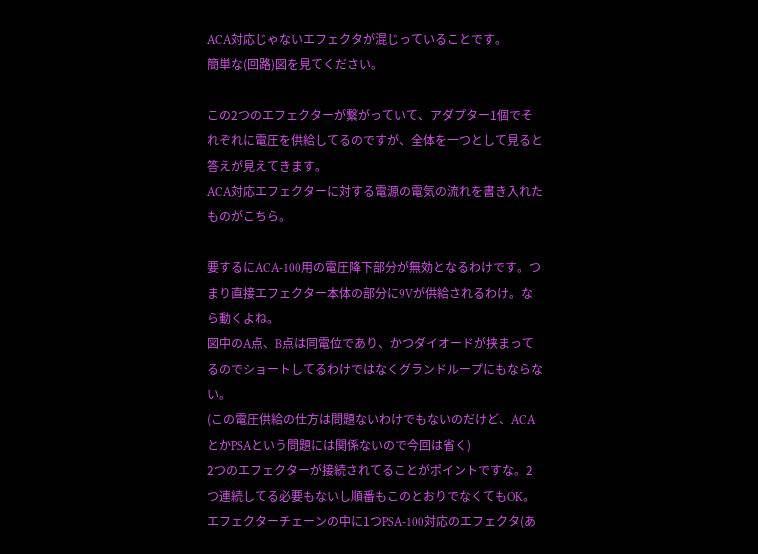ACA対応じゃないエフェクタが混じっていることです。
簡単な(回路)図を見てください。

この2つのエフェクターが繋がっていて、アダプター1個でそれぞれに電圧を供給してるのですが、全体を一つとして見ると答えが見えてきます。
ACA対応エフェクターに対する電源の電気の流れを書き入れたものがこちら。

要するにACA-100用の電圧降下部分が無効となるわけです。つまり直接エフェクター本体の部分に9Vが供給されるわけ。なら動くよね。
図中のA点、B点は同電位であり、かつダイオードが挟まってるのでショートしてるわけではなくグランドループにもならない。
(この電圧供給の仕方は問題ないわけでもないのだけど、ACAとかPSAという問題には関係ないので今回は省く)
2つのエフェクターが接続されてることがポイントですな。2つ連続してる必要もないし順番もこのとおりでなくてもOK。エフェクターチェーンの中に1つPSA-100対応のエフェクタ(あ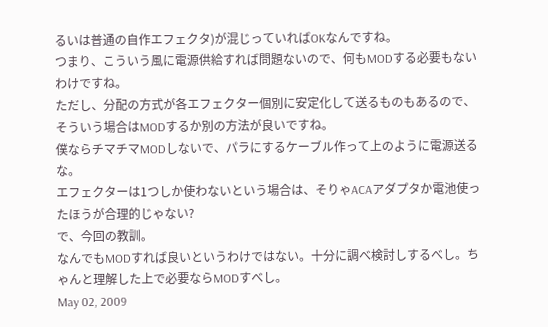るいは普通の自作エフェクタ)が混じっていればOKなんですね。
つまり、こういう風に電源供給すれば問題ないので、何もMODする必要もないわけですね。
ただし、分配の方式が各エフェクター個別に安定化して送るものもあるので、そういう場合はMODするか別の方法が良いですね。
僕ならチマチマMODしないで、パラにするケーブル作って上のように電源送るな。
エフェクターは1つしか使わないという場合は、そりゃACAアダプタか電池使ったほうが合理的じゃない?
で、今回の教訓。
なんでもMODすれば良いというわけではない。十分に調べ検討しするべし。ちゃんと理解した上で必要ならMODすべし。
May 02, 2009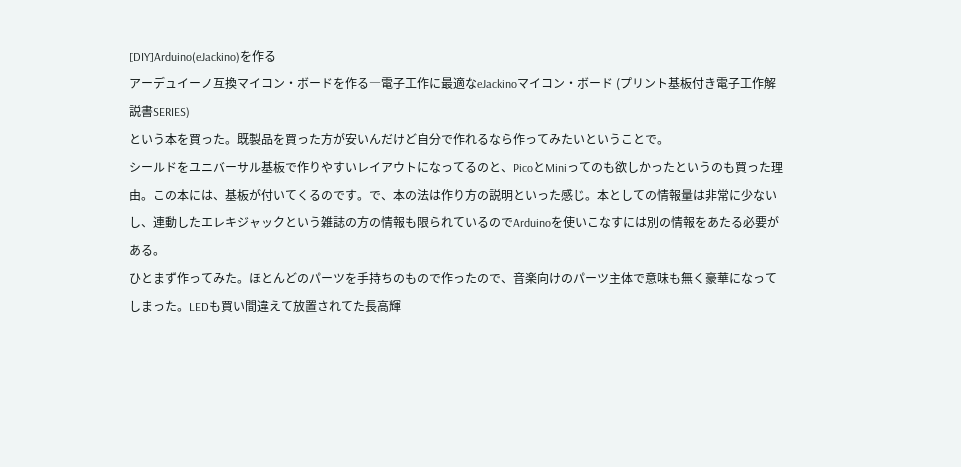[DIY]Arduino(eJackino)を作る
アーデュイーノ互換マイコン・ボードを作る―電子工作に最適なeJackinoマイコン・ボード (プリント基板付き電子工作解説書SERIES)
という本を買った。既製品を買った方が安いんだけど自分で作れるなら作ってみたいということで。
シールドをユニバーサル基板で作りやすいレイアウトになってるのと、PicoとMiniってのも欲しかったというのも買った理由。この本には、基板が付いてくるのです。で、本の法は作り方の説明といった感じ。本としての情報量は非常に少ないし、連動したエレキジャックという雑誌の方の情報も限られているのでArduinoを使いこなすには別の情報をあたる必要がある。
ひとまず作ってみた。ほとんどのパーツを手持ちのもので作ったので、音楽向けのパーツ主体で意味も無く豪華になってしまった。LEDも買い間違えて放置されてた長高輝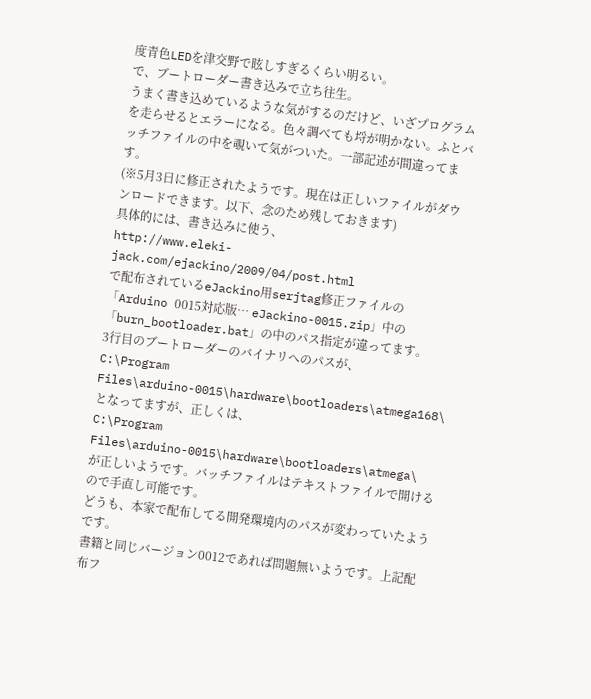度青色LEDを津交野で眩しすぎるくらい明るい。
で、ブートローダー書き込みで立ち往生。
うまく書き込めているような気がするのだけど、いざプログラムを走らせるとエラーになる。色々調べても埒が明かない。ふとバッチファイルの中を覗いて気がついた。一部記述が間違ってます。
(※5月3日に修正されたようです。現在は正しいファイルがダウンロードできます。以下、念のため残しておきます)
具体的には、書き込みに使う、
http://www.eleki-jack.com/ejackino/2009/04/post.html
で配布されているeJackino用serjtag修正ファイルの「Arduino 0015対応版… eJackino-0015.zip」中の「burn_bootloader.bat」の中のパス指定が違ってます。
3行目のブートローダーのバイナリへのパスが、
C:\Program Files\arduino-0015\hardware\bootloaders\atmega168\
となってますが、正しくは、
C:\Program Files\arduino-0015\hardware\bootloaders\atmega\
が正しいようです。バッチファイルはテキストファイルで開けるので手直し可能です。
どうも、本家で配布してる開発環境内のパスが変わっていたようです。
書籍と同じバージョン0012であれば問題無いようです。上記配布フ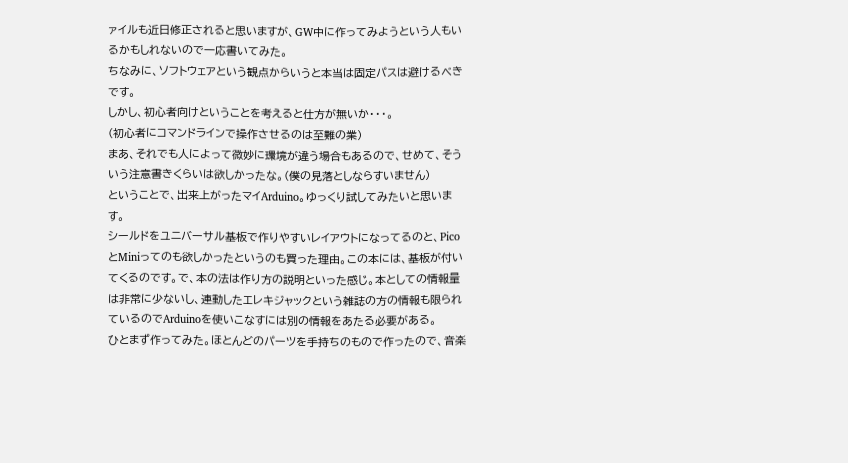ァイルも近日修正されると思いますが、GW中に作ってみようという人もいるかもしれないので一応書いてみた。
ちなみに、ソフトウェアという観点からいうと本当は固定パスは避けるべきです。
しかし、初心者向けということを考えると仕方が無いか・・・。
(初心者にコマンドラインで操作させるのは至難の業)
まあ、それでも人によって微妙に環境が違う場合もあるので、せめて、そういう注意書きくらいは欲しかったな。(僕の見落としならすいません)
ということで、出来上がったマイArduino。ゆっくり試してみたいと思います。
シールドをユニバーサル基板で作りやすいレイアウトになってるのと、PicoとMiniってのも欲しかったというのも買った理由。この本には、基板が付いてくるのです。で、本の法は作り方の説明といった感じ。本としての情報量は非常に少ないし、連動したエレキジャックという雑誌の方の情報も限られているのでArduinoを使いこなすには別の情報をあたる必要がある。
ひとまず作ってみた。ほとんどのパーツを手持ちのもので作ったので、音楽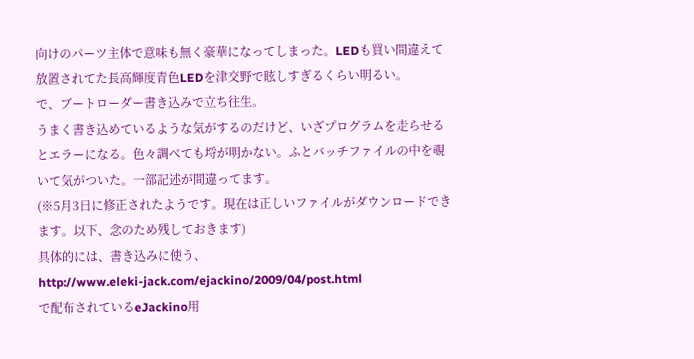向けのパーツ主体で意味も無く豪華になってしまった。LEDも買い間違えて放置されてた長高輝度青色LEDを津交野で眩しすぎるくらい明るい。
で、ブートローダー書き込みで立ち往生。
うまく書き込めているような気がするのだけど、いざプログラムを走らせるとエラーになる。色々調べても埒が明かない。ふとバッチファイルの中を覗いて気がついた。一部記述が間違ってます。
(※5月3日に修正されたようです。現在は正しいファイルがダウンロードできます。以下、念のため残しておきます)
具体的には、書き込みに使う、
http://www.eleki-jack.com/ejackino/2009/04/post.html
で配布されているeJackino用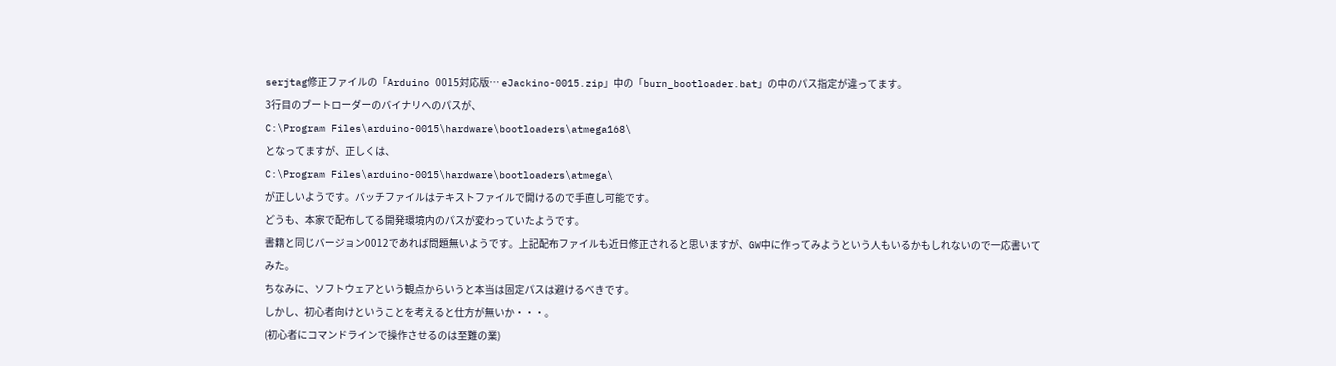serjtag修正ファイルの「Arduino 0015対応版… eJackino-0015.zip」中の「burn_bootloader.bat」の中のパス指定が違ってます。
3行目のブートローダーのバイナリへのパスが、
C:\Program Files\arduino-0015\hardware\bootloaders\atmega168\
となってますが、正しくは、
C:\Program Files\arduino-0015\hardware\bootloaders\atmega\
が正しいようです。バッチファイルはテキストファイルで開けるので手直し可能です。
どうも、本家で配布してる開発環境内のパスが変わっていたようです。
書籍と同じバージョン0012であれば問題無いようです。上記配布ファイルも近日修正されると思いますが、GW中に作ってみようという人もいるかもしれないので一応書いてみた。
ちなみに、ソフトウェアという観点からいうと本当は固定パスは避けるべきです。
しかし、初心者向けということを考えると仕方が無いか・・・。
(初心者にコマンドラインで操作させるのは至難の業)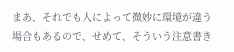まあ、それでも人によって微妙に環境が違う場合もあるので、せめて、そういう注意書き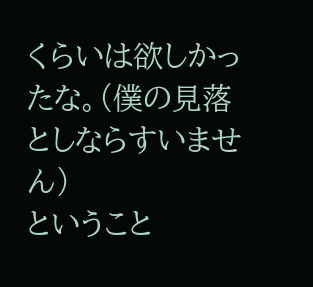くらいは欲しかったな。(僕の見落としならすいません)
ということ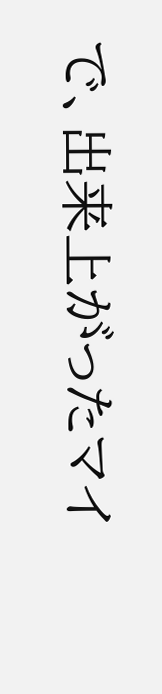で、出来上がったマイ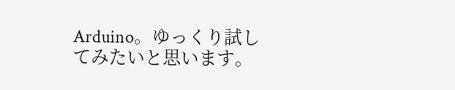Arduino。ゆっくり試してみたいと思います。